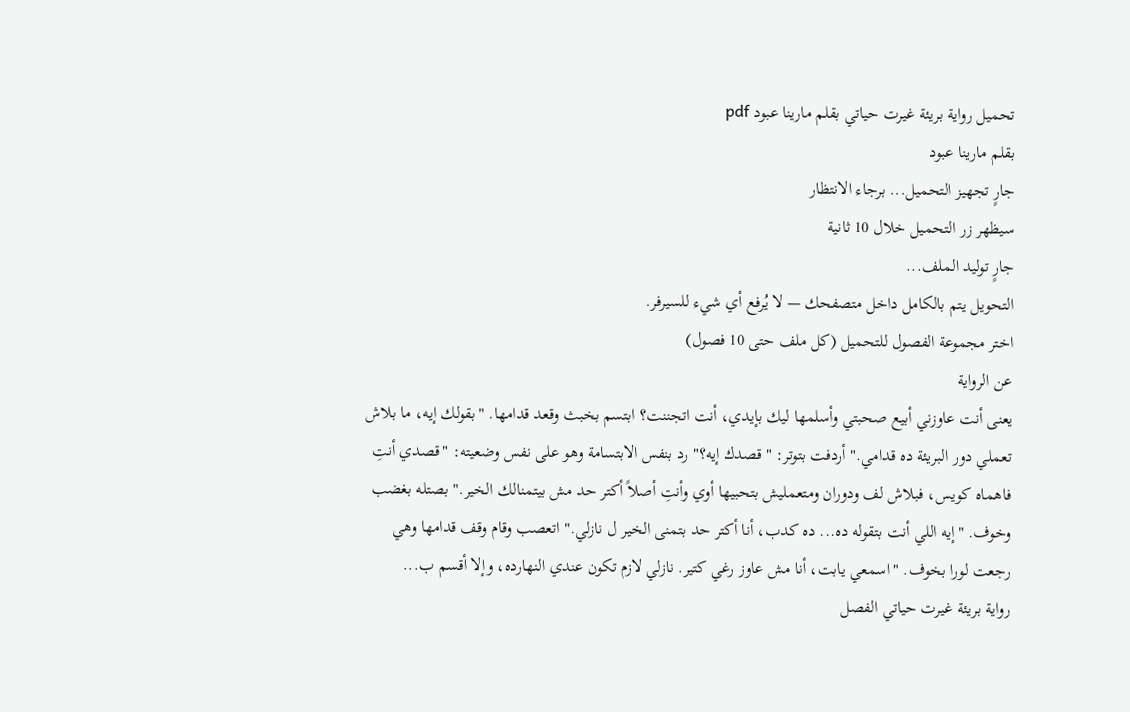تحميل رواية بريئة غيرت حياتي بقلم مارينا عبود pdf
بقلم مارينا عبود
جارٍ تجهيز التحميل... برجاء الانتظار
سيظهر زر التحميل خلال 10 ثانية
جارٍ توليد الملف...
التحويل يتم بالكامل داخل متصفحك — لا يُرفع أي شيء للسيرفر.
اختر مجموعة الفصول للتحميل (كل ملف حتى 10 فصول)
عن الرواية
يعنى أنت عاوزني أبيع صحبتي وأسلمها ليك بإيدي، أنت اتجننت؟ ابتسم بخبث وقعد قدامها. "بقولك إيه، ما بلاش تعملي دور البريئة ده قدامي." أردفت بتوتر: "قصدك إيه؟" رد بنفس الابتسامة وهو على نفس وضعيته: "قصدي أنتِ فاهماه كويس، فبلاش لف ودوران ومتعمليش بتحبيها أوي وأنتِ أصلاً أكتر حد مش بيتمنالك الخير." بصتله بغضب وخوف. "إيه اللي أنت بتقوله ده... ده كدب، أنا أكتر حد بتمنى الخير ل نازلي." اتعصب وقام وقف قدامها وهي رجعت لورا بخوف. "اسمعي يابت، أنا مش عاوز رغي كتير. نازلي لازم تكون عندي النهارده، وإلا أقسم ب...
رواية بريئة غيرت حياتي الفصل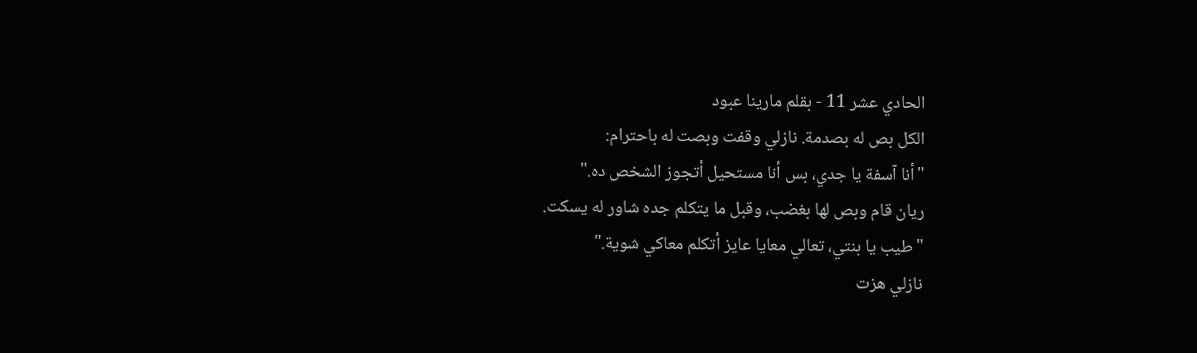الحادي عشر 11 - بقلم مارينا عبود
الكل بص له بصدمة. نازلي وقفت وبصت له باحترام:
"أنا آسفة يا جدي، بس أنا مستحيل أتجوز الشخص ده."
ريان قام وبص لها بغضب، وقبل ما يتكلم جده شاور له يسكت.
"طيب يا بنتي، تعالي معايا عايز أتكلم معاكي شوية."
نازلي هزت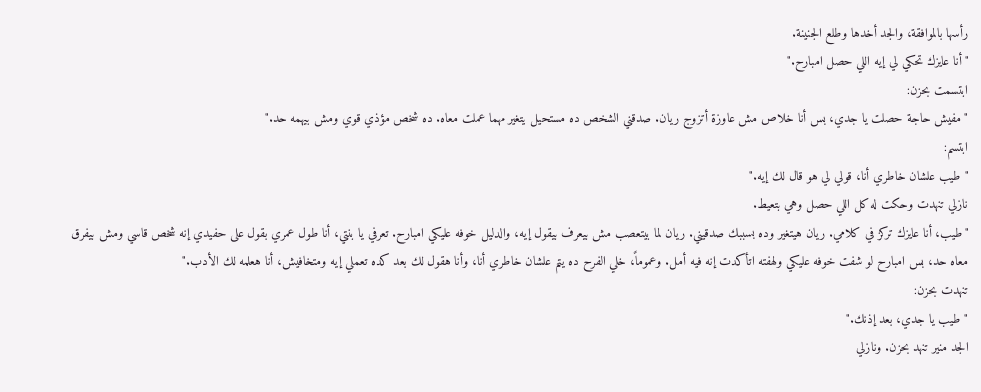رأسها بالموافقة، والجد أخدها وطلع الجنينة.
"أنا عايزك تحكي لي إيه اللي حصل امبارح."
ابتسمت بحزن:
"مفيش حاجة حصلت يا جدي، بس أنا خلاص مش عاوزة أتزوج ريان. صدقني الشخص ده مستحيل يتغير مهما عملت معاه. ده شخص مؤذي قوي ومش بيهمه حد."
ابتسم:
"طيب علشان خاطري أنا، قولي لي هو قال لك إيه."
نازلي تنهدت وحكت له كل اللي حصل وهي بتعيط.
"طيب، أنا عايزك تركز في كلامي. ريان هيتغير وده بسببك صدقيني. ريان لما بيتعصب مش بيعرف بيقول إيه، والدليل خوفه عليكي امبارح. تعرفي يا بنتي، أنا طول عمري بقول على حفيدي إنه شخص قاسي ومش بيفرق معاه حد، بس امبارح لو شفت خوفه عليكي ولهفته اتأكدت إنه فيه أمل. وعموماً، خلي الفرح ده يتم علشان خاطري أنا، وأنا هقول لك بعد كده تعملي إيه ومتخافيش، أنا هعلمه لك الأدب."
تنهدت بحزن:
"طيب يا جدي، بعد إذنك."
الجد منير تنهد بحزن. ونازلي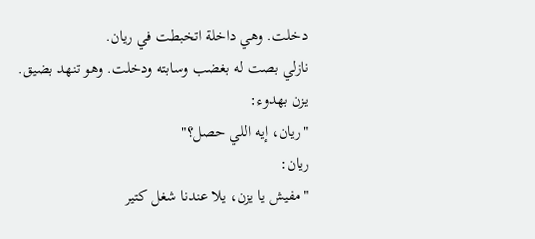دخلت. وهي داخلة اتخبطت في ريان.
نازلي بصت له بغضب وسابته ودخلت. وهو تنهد بضيق.
يزن بهدوء:
"ريان، إيه اللي حصل؟"
ريان:
"مفيش يا يزن، يلا عندنا شغل كتير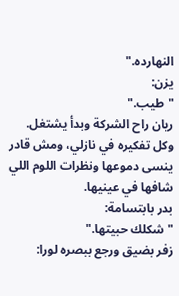النهارده."
يزن:
"طيب."
ريان راح الشركة وبدأ يشتغل. وكل تفكيره في نازلي، ومش قادر ينسى دموعها ونظرات اللوم اللي شافها في عينيها.
بدر بابتسامة:
"شكلك حبيتها."
زفر بضيق ورجع ببصره لورا: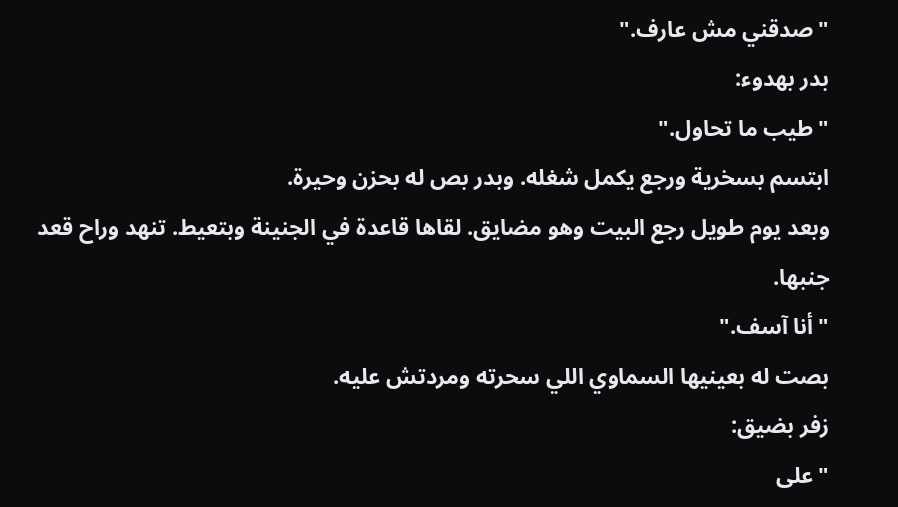"صدقني مش عارف."
بدر بهدوء:
"طيب ما تحاول."
ابتسم بسخرية ورجع يكمل شغله. وبدر بص له بحزن وحيرة.
وبعد يوم طويل رجع البيت وهو مضايق. لقاها قاعدة في الجنينة وبتعيط. تنهد وراح قعد جنبها.
"أنا آسف."
بصت له بعينيها السماوي اللي سحرته ومردتش عليه.
زفر بضيق:
"على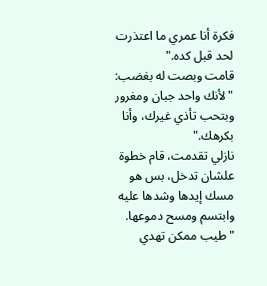فكرة أنا عمري ما اعتذرت لحد قبل كده."
قامت وبصت له بغضب:
"لأنك واحد جبان ومغرور وبتحب تأذي غيرك، وأنا بكرهك."
نازلي تقدمت، قام خطوة علشان تدخل، بس هو مسك إيدها وشدها عليه وابتسم ومسح دموعها.
"طيب ممكن تهدي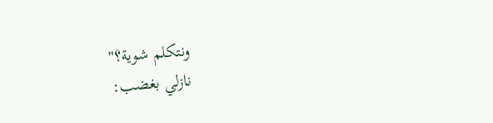ونتكلم شوية؟"
نازلي بغضب: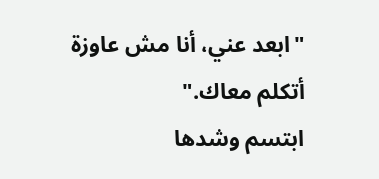"ابعد عني، أنا مش عاوزة أتكلم معاك."
ابتسم وشدها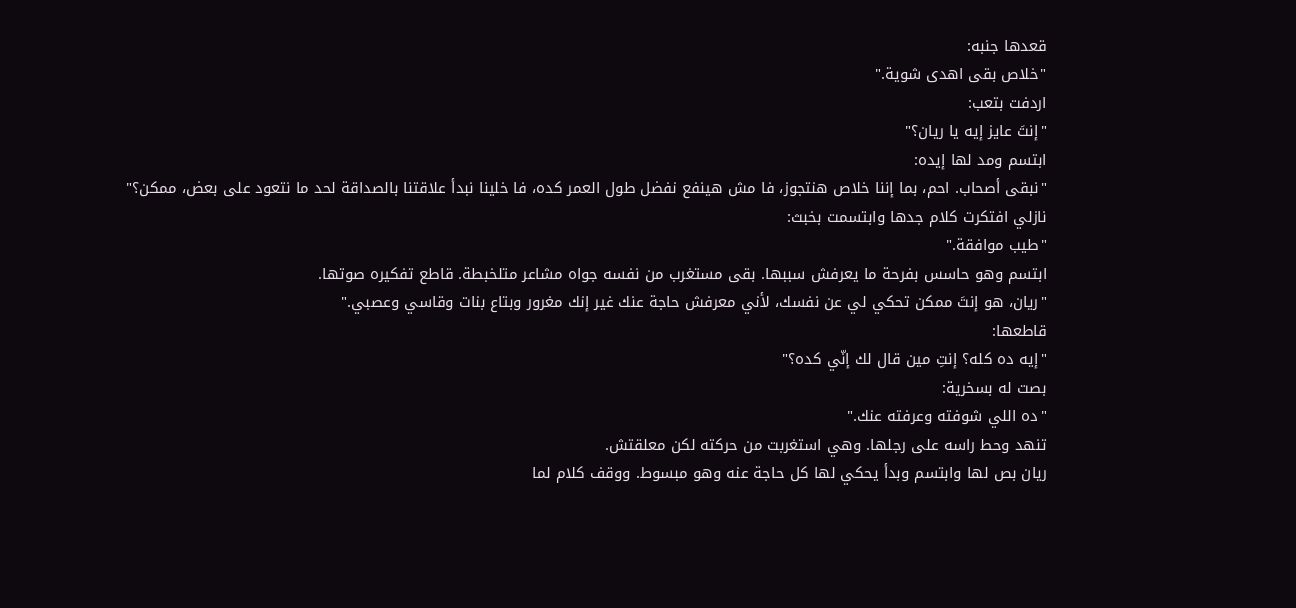قعدها جنبه:
"خلاص بقى اهدى شوية."
اردفت بتعب:
"إنتَ عايز إيه يا ريان؟"
ابتسم ومد لها إيده:
"نبقى أصحاب. احم، بما إننا خلاص هنتجوز، فا مش هينفع نفضل طول العمر كده، فا خلينا نبدأ علاقتنا بالصداقة لحد ما نتعود على بعض، ممكن؟"
نازلي افتكرت كلام جدها وابتسمت بخبث:
"طيب موافقة."
ابتسم وهو حاسس بفرحة ما يعرفش سببها. بقى مستغرب من نفسه جواه مشاعر متلخبطة. قاطع تفكيره صوتها.
"ريان، هو إنتَ ممكن تحكي لي عن نفسك، لأني معرفش حاجة عنك غير إنك مغرور وبتاع بنات وقاسي وعصبي."
قاطعها:
"إيه ده كله؟ إنتِ مين قال لك إنّي كده؟"
بصت له بسخرية:
"ده اللي شوفته وعرفته عنك."
تنهد وحط راسه على رجلها. وهي استغربت من حركته لكن معلقتش.
ريان بص لها وابتسم وبدأ يحكي لها كل حاجة عنه وهو مبسوط. ووقف كلام لما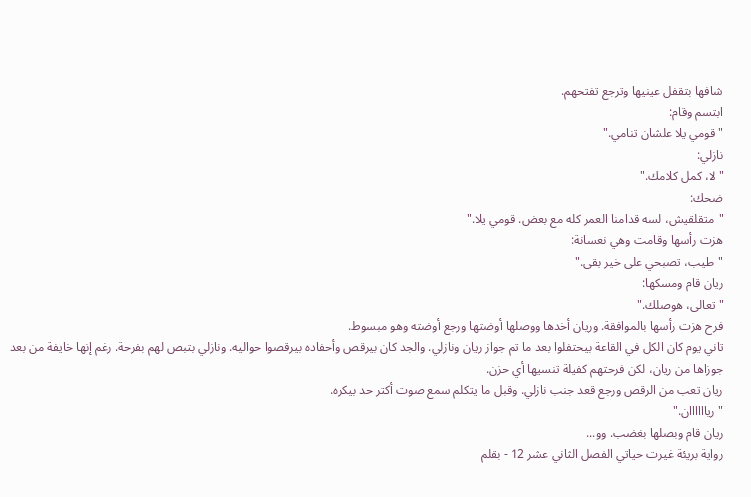شافها بتقفل عينيها وترجع تفتحهم.
ابتسم وقام:
"قومي يلا علشان تنامي."
نازلي:
"لا، كمل كلامك."
ضحك:
"متقلقيش، لسه قدامنا العمر كله مع بعض. قومي يلا."
هزت رأسها وقامت وهي نعسانة:
"طيب، تصبحي على خير بقى."
ريان قام ومسكها:
"تعالى، هوصلك."
فرح هزت رأسها بالموافقة. وريان أخدها ووصلها أوضتها ورجع أوضته وهو مبسوط.
تاني يوم كان الكل في القاعة بيحتفلوا بعد ما تم جواز ريان ونازلي. والجد كان بيرقص وأحفاده بيرقصوا حواليه. ونازلي بتبص لهم بفرحة. رغم إنها خايفة من بعد جوزاها من ريان، لكن فرحتهم كفيلة تنسيها أي حزن.
ريان تعب من الرقص ورجع قعد جنب نازلي. وقبل ما يتكلم سمع صوت أكتر حد بيكره.
"رياااااان."
ريان قام وبصلها بغضب. وو...
رواية بريئة غيرت حياتي الفصل الثاني عشر 12 - بقلم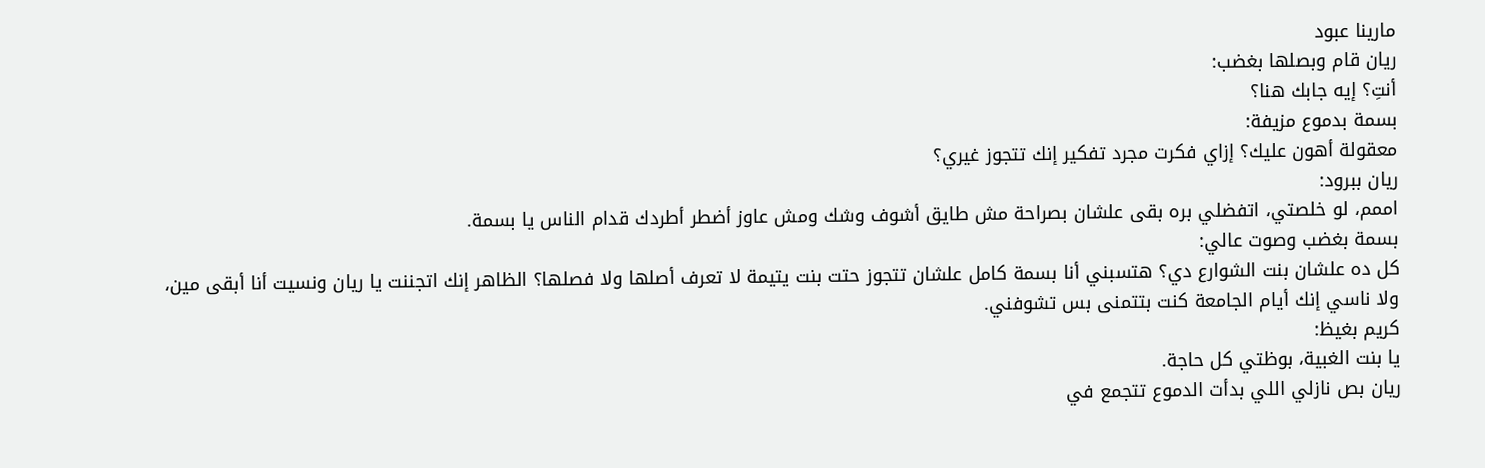مارينا عبود
ريان قام وبصلها بغضب:
أنتِ؟ إيه جابك هنا؟
بسمة بدموع مزيفة:
معقولة أهون عليك؟ إزاي فكرت مجرد تفكير إنك تتجوز غيري؟
ريان ببرود:
اممم، لو خلصتي، اتفضلي بره بقى علشان بصراحة مش طايق أشوف وشك ومش عاوز أضطر أطردك قدام الناس يا بسمة.
بسمة بغضب وصوت عالي:
كل ده علشان بنت الشوارع دي؟ هتسبني أنا بسمة كامل علشان تتجوز حتت بنت يتيمة لا تعرف أصلها ولا فصلها؟ الظاهر إنك اتجننت يا ريان ونسيت أنا أبقى مين، ولا ناسي إنك أيام الجامعة كنت بتتمنى بس تشوفني.
كريم بغيظ:
يا بنت الغبية، بوظتي كل حاجة.
ريان بص نازلي اللي بدأت الدموع تتجمع في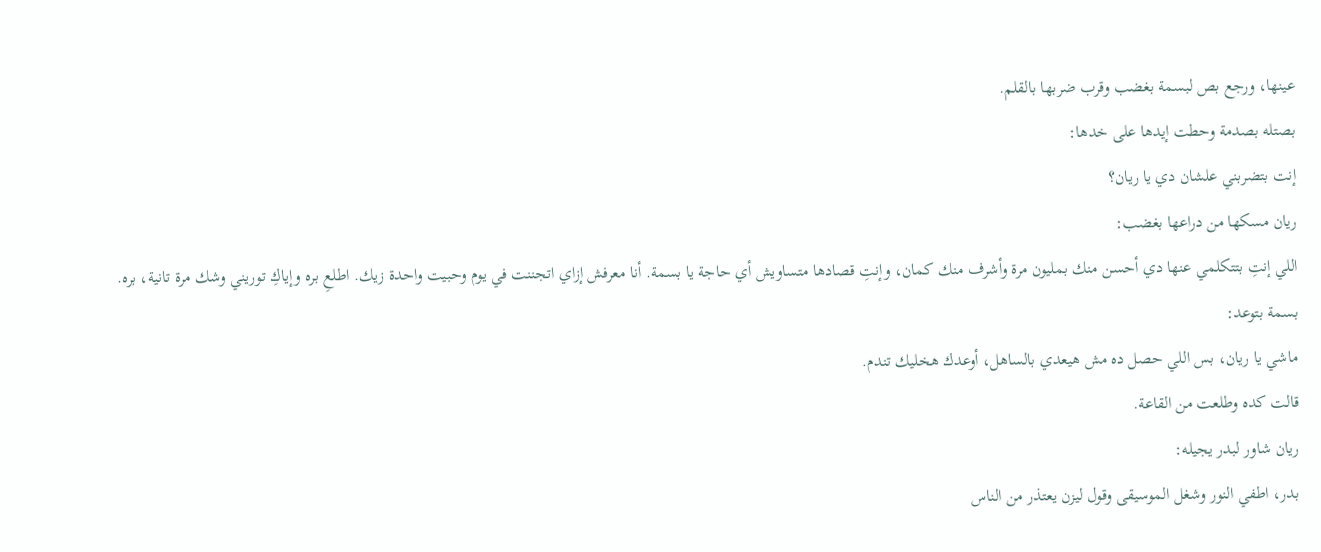عينها، ورجع بص لبسمة بغضب وقرب ضربها بالقلم.
بصتله بصدمة وحطت إيدها على خدها:
إنت بتضربني علشان دي يا ريان؟
ريان مسكها من دراعها بغضب:
اللي إنتِ بتتكلمي عنها دي أحسن منك بمليون مرة وأشرف منك كمان، وإنتِ قصادها متساويش أي حاجة يا بسمة. أنا معرفش إزاي اتجننت في يوم وحبيت واحدة زيك. اطلعِ بره وإياكِ توريني وشك مرة تانية، بره.
بسمة بتوعد:
ماشي يا ريان، بس اللي حصل ده مش هيعدي بالساهل، أوعدك هخليك تندم.
قالت كده وطلعت من القاعة.
ريان شاور لبدر يجيله:
بدر، اطفي النور وشغل الموسيقى وقول ليزن يعتذر من الناس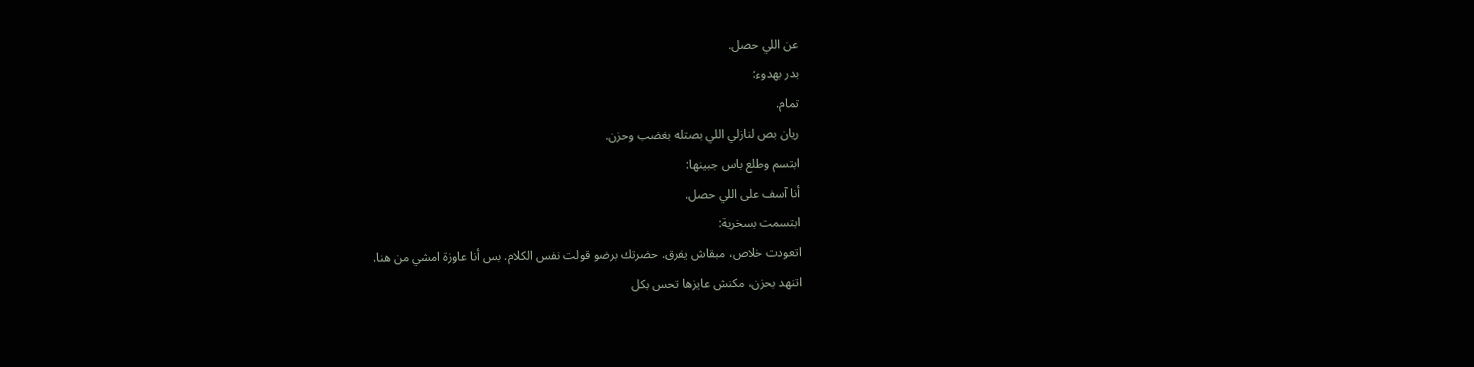عن اللي حصل.
بدر بهدوء:
تمام.
ريان بص لنازلي اللي بصتله بغضب وحزن.
ابتسم وطلع باس جبينها:
أنا آسف على اللي حصل.
ابتسمت بسخرية:
اتعودت خلاص، مبقاش يفرق. حضرتك برضو قولت نفس الكلام. بس أنا عاوزة امشي من هنا.
اتنهد بحزن، مكنش عايزها تحس بكل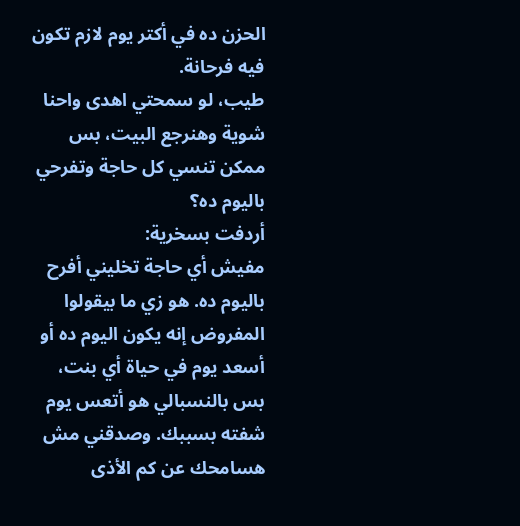الحزن ده في أكتر يوم لازم تكون فيه فرحانة.
طيب، لو سمحتي اهدى واحنا شوية وهنرجع البيت، بس ممكن تنسي كل حاجة وتفرحي باليوم ده؟
أردفت بسخرية:
مفيش أي حاجة تخليني أفرح باليوم ده. هو زي ما بيقولوا المفروض إنه يكون اليوم ده أو أسعد يوم في حياة أي بنت، بس بالنسبالي هو أتعس يوم شفته بسببك. وصدقني مش هسامحك عن كم الأذى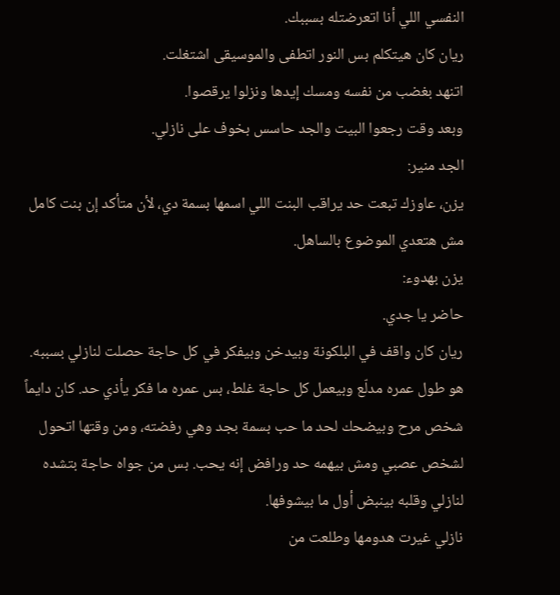النفسي اللي أنا اتعرضتله بسببك.
ريان كان هيتكلم بس النور اتطفى والموسيقى اشتغلت.
اتنهد بغضب من نفسه ومسك إيدها ونزلوا يرقصوا.
وبعد وقت رجعوا البيت والجد حاسس بخوف على نازلي.
الجد منير:
يزن، عاوزك تبعت حد يراقب البنت اللي اسمها بسمة دي، لأن متأكد إن بنت كامل مش هتعدي الموضوع بالساهل.
يزن بهدوء:
حاضر يا جدي.
ريان كان واقف في البلكونة وبيدخن وبيفكر في كل حاجة حصلت لنازلي بسببه. هو طول عمره مدلّع وبيعمل كل حاجة غلط، بس عمره ما فكر يأذي حد. كان دايماً شخص مرح وبيضحك لحد ما حب بسمة بجد وهي رفضته، ومن وقتها اتحول لشخص عصبي ومش بيهمه حد ورافض إنه يحب. بس من جواه حاجة بتشده لنازلي وقلبه بينبض أول ما بيشوفها.
نازلي غيرت هدومها وطلعت من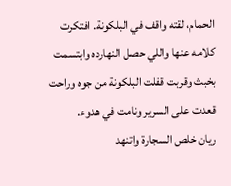الحمام، لقته واقف في البلكونة. افتكرت كلامه عنها واللي حصل النهارده وابتسمت بخبث وقربت قفلت البلكونة من جوه وراحت قعدت على السرير ونامت في هدوء.
ريان خلص السجارة واتنهد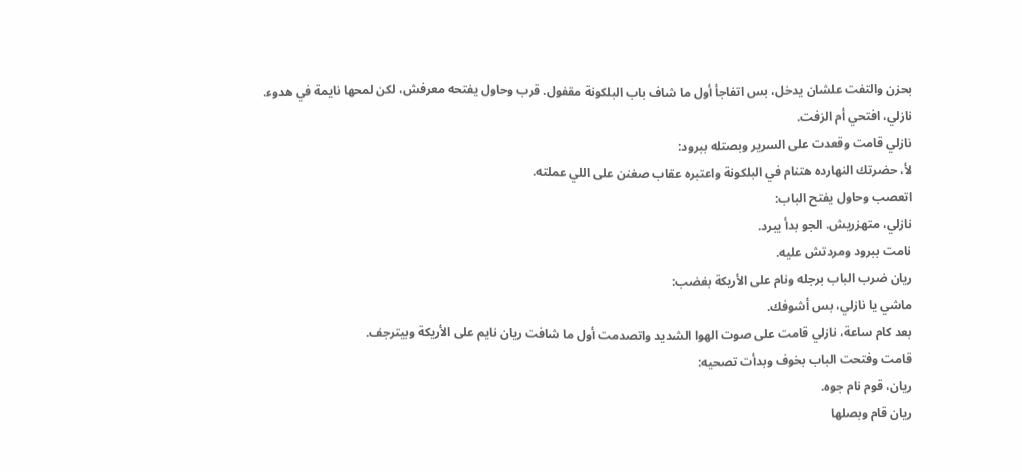بحزن والتفت علشان يدخل، بس اتفاجأ أول ما شاف باب البلكونة مقفول. قرب وحاول يفتحه معرفش، لكن لمحها نايمة في هدوء.
نازلي، افتحي أم الزفت.
نازلي قامت وقعدت على السرير وبصتله ببرود:
لأ، حضرتك النهارده هتنام في البلكونة واعتبره عقاب صغنن على اللي عملته.
اتعصب وحاول يفتح الباب:
نازلي، متهزريش. الجو بدأ يبرد.
نامت ببرود ومردتش عليه.
ريان ضرب الباب برجله ونام على الأريكة بغضب:
ماشي يا نازلي، بس أشوفك.
بعد كام ساعة، نازلي قامت على صوت الهوا الشديد واتصدمت أول ما شافت ريان نايم على الأريكة وبيترجف.
قامت وفتحت الباب بخوف وبدأت تصحيه:
ريان، قوم نام جوه.
ريان قام وبصلها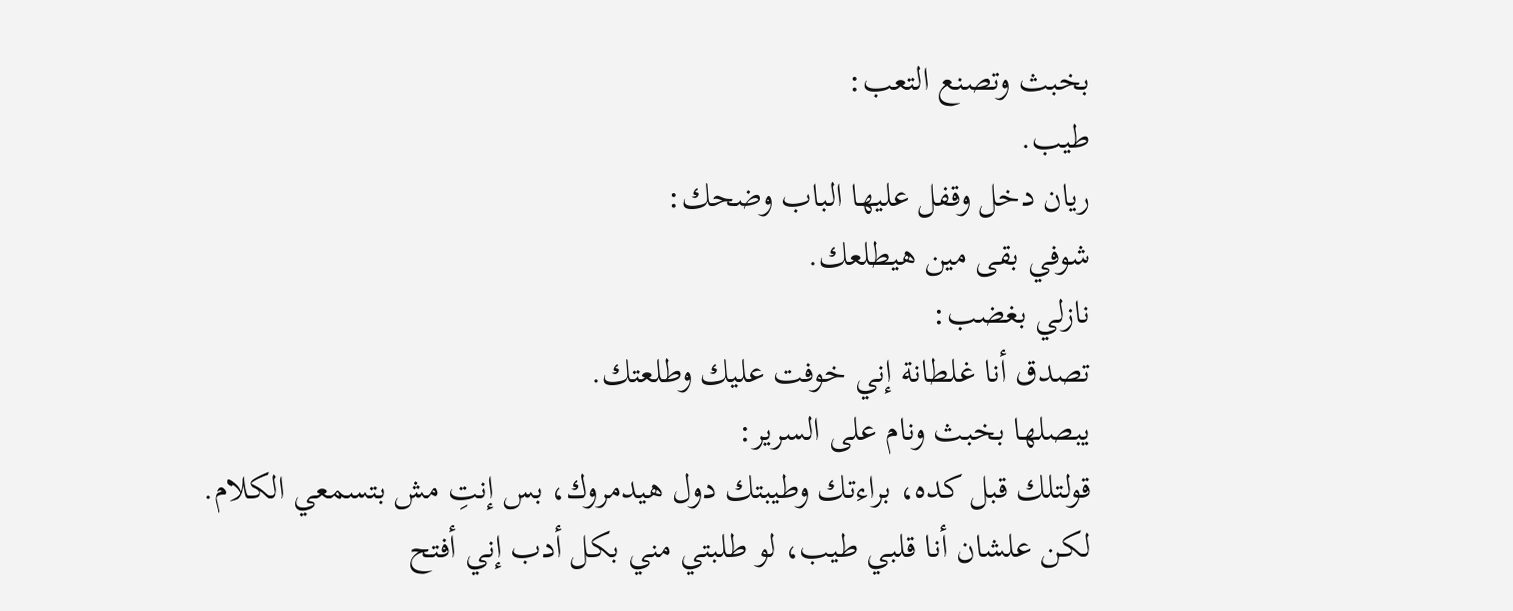بخبث وتصنع التعب:
طيب.
ريان دخل وقفل عليها الباب وضحك:
شوفي بقى مين هيطلعك.
نازلي بغضب:
تصدق أنا غلطانة إني خوفت عليك وطلعتك.
يبصلها بخبث ونام على السرير:
قولتلك قبل كده، براءتك وطيبتك دول هيدمروك، بس إنتِ مش بتسمعي الكلام. لكن علشان أنا قلبي طيب، لو طلبتي مني بكل أدب إني أفتح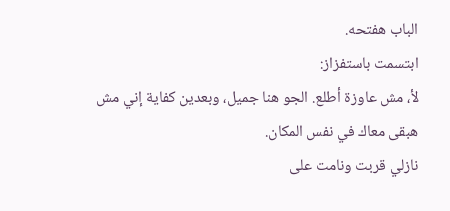الباب هفتحه.
ابتسمت باستفزاز:
لأ، مش عاوزة أطلع. الجو هنا جميل، وبعدين كفاية إني مش هبقى معاك في نفس المكان.
نازلي قربت ونامت على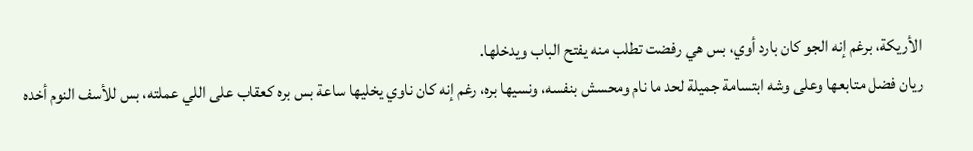الأريكة، برغم إنه الجو كان بارد أوي، بس هي رفضت تطلب منه يفتح الباب ويدخلها.
ريان فضل متابعها وعلى وشه ابتسامة جميلة لحد ما نام ومحسش بنفسه، ونسيها بره، رغم إنه كان ناوي يخليها ساعة بس بره كعقاب على اللي عملته، بس للأسف النوم أخده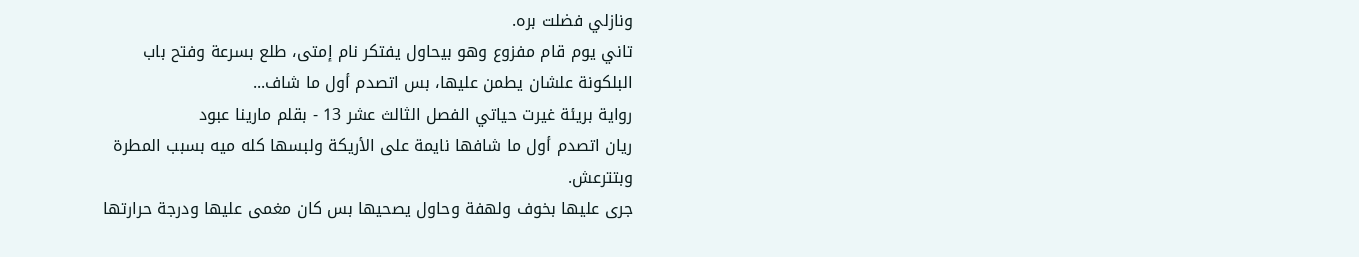ونازلي فضلت بره.
تاني يوم قام مفزوع وهو بيحاول يفتكر نام إمتى، طلع بسرعة وفتح باب البلكونة علشان يطمن عليها، بس اتصدم أول ما شاف...
رواية بريئة غيرت حياتي الفصل الثالث عشر 13 - بقلم مارينا عبود
ريان اتصدم أول ما شافها نايمة على الأريكة ولبسها كله ميه بسبب المطرة وبتترعش.
جرى عليها بخوف ولهفة وحاول يصحيها بس كان مغمى عليها ودرجة حرارتها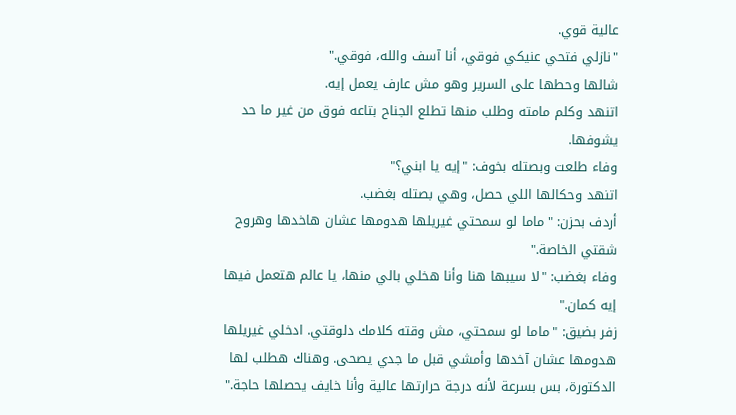عالية قوي.
"نازلي فتحي عنيكي فوقي، أنا آسف والله، فوقي."
شالها وحطها على السرير وهو مش عارف يعمل إيه.
اتنهد وكلم مامته وطلب منها تطلع الجناح بتاعه فوق من غير ما حد يشوفها.
وفاء طلعت وبصتله بخوف: "إيه يا ابني؟"
اتنهد وحكالها اللي حصل، وهي بصتله بغضب.
أردف بحزن: "ماما لو سمحتي غيريلها هدومها عشان هاخدها وهروح شقتي الخاصة."
وفاء بغضب: "لا سيبها هنا وأنا هخلي بالي منها، يا عالم هتعمل فيها إيه كمان."
زفر بضيق: "ماما لو سمحتي، مش وقته كلامك دلوقتي. ادخلي غيريلها هدومها عشان آخدها وأمشي قبل ما جدي يصحى. وهناك هطلب لها الدكتورة، بس بسرعة لأنه درجة حرارتها عالية وأنا خايف يحصلها حاجة."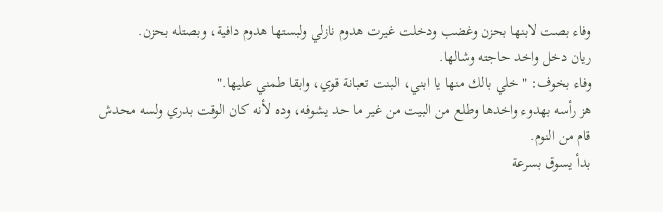وفاء بصت لابنها بحزن وغضب ودخلت غيرت هدوم نازلي ولبستها هدوم دافية، وبصتله بحزن.
ريان دخل واخد حاجته وشالها.
وفاء بخوف: "خلي بالك منها يا ابني، البنت تعبانة قوي، وابقا طمني عليها."
هز رأسه بهدوء واخدها وطلع من البيت من غير ما حد يشوفه، وده لأنه كان الوقت بدري ولسه محدش قام من النوم.
بدأ يسوق بسرعة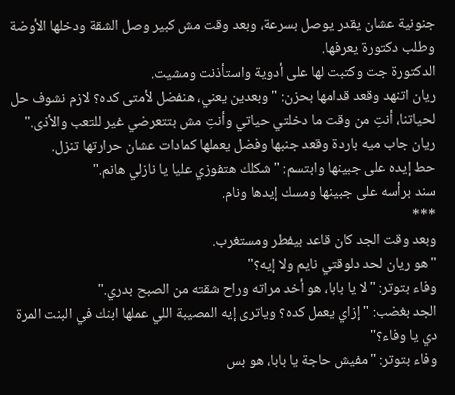جنونية عشان يقدر يوصل بسرعة، وبعد وقت مش كبير وصل الشقة ودخلها الأوضة وطلب دكتورة يعرفها.
الدكتورة جت وكتبت لها على أدوية واستأذنت ومشيت.
ريان اتنهد وقعد قدامها بحزن: "وبعدين يعني، هنفضل لأمتى كده؟ لازم نشوف حل لحياتنا، أنتِ من وقت ما دخلتي حياتي وأنتِ مش بتتعرضي غير للتعب والأذى."
ريان جاب ميه باردة وقعد جنبها وفضل يعملها كمادات عشان حرارتها تنزل.
حط إيده على جبينها وابتسم: "شكلك هتفوزي عليا يا نازلي هانم."
سند برأسه على جبينها ومسك إيدها ونام.
***
وبعد وقت الجد كان قاعد بيفطر ومستغرب.
"هو ريان لحد دلوقتي نايم ولا إيه؟"
وفاء بتوتر: "لا يا بابا، هو أخد مراته وراح شقته من الصبح بدري."
الجد بغضب: "إزاي يعمل كده؟ وياترى إيه المصيبة اللي عملها ابنك في البنت المرة دي يا وفاء؟"
وفاء بتوتر: "مفيش حاجة يا بابا، هو بس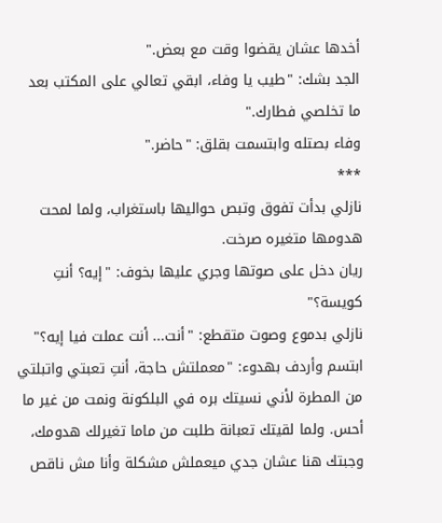أخدها عشان يقضوا وقت مع بعض."
الجد بشك: "طيب يا وفاء، ابقي تعالي على المكتب بعد ما تخلصي فطارك."
وفاء بصتله وابتسمت بقلق: "حاضر."
***
نازلي بدأت تفوق وتبص حواليها باستغراب، ولما لمحت هدومها متغيره صرخت.
ريان دخل على صوتها وجري عليها بخوف: "إيه؟ أنتِ كويسة؟"
نازلي بدموع وصوت متقطع: "أنت... أنت عملت فيا إيه؟"
ابتسم وأردف بهدوء: "معملتش حاجة، أنتِ تعبتي واتبلتي من المطرة لأني نسيتك بره في البلكونة ونمت من غير ما أحس. ولما لقيتك تعبانة طلبت من ماما تغيرلك هدومك، وجبتك هنا عشان جدي ميعملش مشكلة وأنا مش ناقص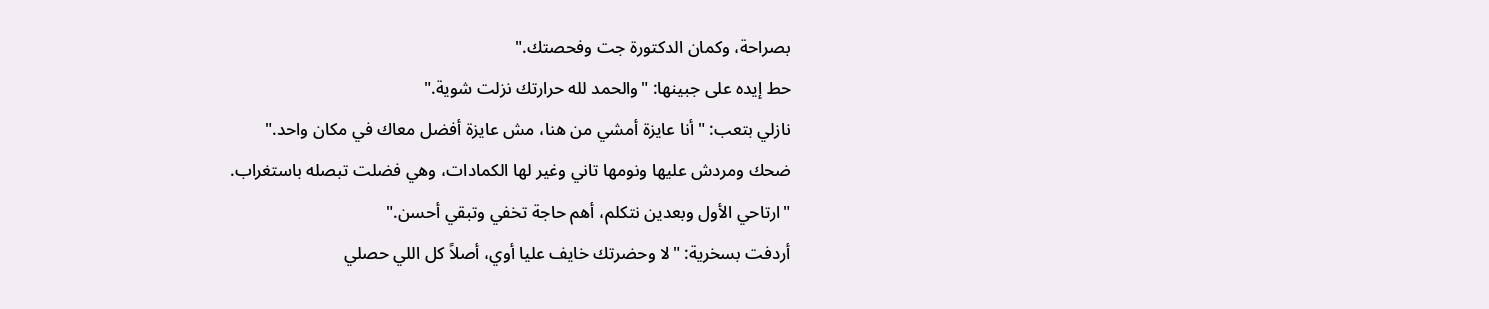بصراحة، وكمان الدكتورة جت وفحصتك."
حط إيده على جبينها: "والحمد لله حرارتك نزلت شوية."
نازلي بتعب: "أنا عايزة أمشي من هنا، مش عايزة أفضل معاك في مكان واحد."
ضحك ومردش عليها ونومها تاني وغير لها الكمادات، وهي فضلت تبصله باستغراب.
"ارتاحي الأول وبعدين نتكلم، أهم حاجة تخفي وتبقي أحسن."
أردفت بسخرية: "لا وحضرتك خايف عليا أوي، أصلاً كل اللي حصلي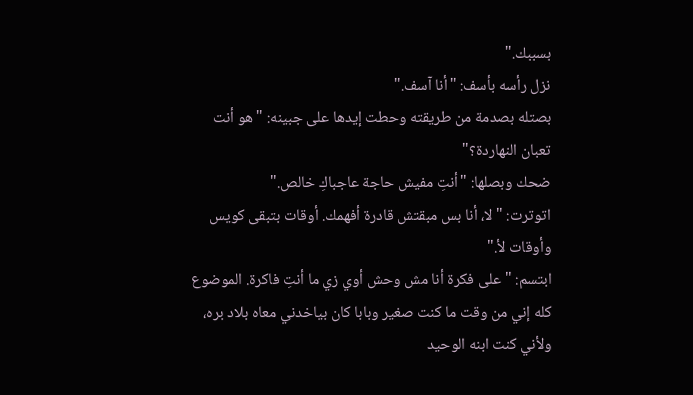بسببك."
نزل رأسه بأسف: "أنا آسف."
بصتله بصدمة من طريقته وحطت إيدها على جبينه: "هو أنت تعبان النهاردة؟"
ضحك وبصلها: "أنتِ مفيش حاجة عاجباكِ خالص."
اتوترت: "لا، أنا بس مبقتش قادرة أفهمك. أوقات بتبقى كويس وأوقات لأ."
ابتسم: "على فكرة أنا مش وحش أوي زي ما أنتِ فاكرة. الموضوع كله إني من وقت ما كنت صغير وبابا كان بياخدني معاه بلاد بره، ولأني كنت ابنه الوحيد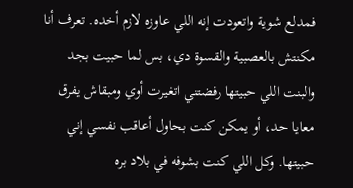فمدلع شوية واتعودت إنه اللي عاوزه لازم أخده. تعرف أنا مكنتش بالعصبية والقسوة دي، بس لما حبيت بجد والبنت اللي حبيتها رفضتني اتغيرت أوي ومبقاش يفرق معايا حد، أو يمكن كنت بحاول أعاقب نفسي إني حبيتها. وكل اللي كنت بشوفه في بلاد بره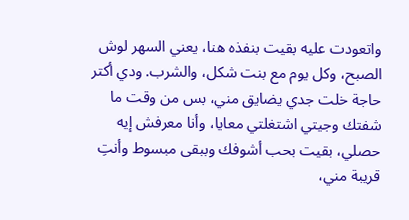واتعودت عليه بقيت بنفذه هنا، يعني السهر لوش الصبح، وكل يوم مع بنت شكل، والشرب. ودي أكتر حاجة خلت جدي يضايق مني، بس من وقت ما شفتك وجيتي اشتغلتي معايا، وأنا معرفش إيه حصلي، بقيت بحب أشوفك وببقى مبسوط وأنتِ قريبة مني،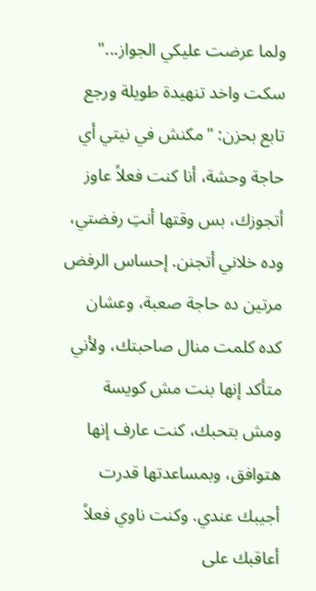ولما عرضت عليكي الجواز..."
سكت واخد تنهيدة طويلة ورجع تابع بحزن: "مكنش في نيتي أي حاجة وحشة، أنا كنت فعلاً عاوز أتجوزك، بس وقتها أنتِ رفضتي، وده خلاني أتجنن. إحساس الرفض مرتين ده حاجة صعبة، وعشان كده كلمت منال صاحبتك، ولأني متأكد إنها بنت مش كويسة ومش بتحبك، كنت عارف إنها هتوافق، وبمساعدتها قدرت أجيبك عندي. وكنت ناوي فعلاً أعاقبك على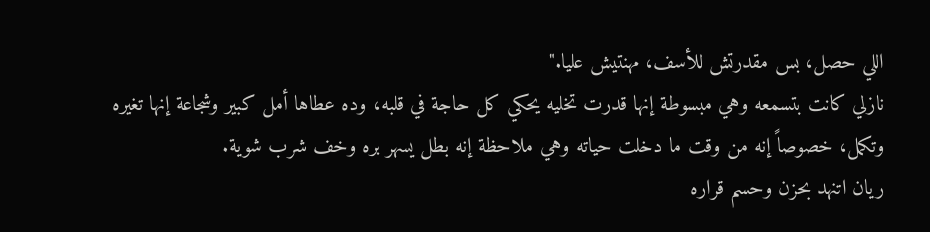اللي حصل، بس مقدرتش للأسف، مهنتيش عليا."
نازلي كانت بتسمعه وهي مبسوطة إنها قدرت تخليه يحكي كل حاجة في قلبه، وده عطاها أمل كبير وشجاعة إنها تغيره وتكمل، خصوصاً إنه من وقت ما دخلت حياته وهي ملاحظة إنه بطل يسهر بره وخف شرب شوية.
ريان اتنهد بحزن وحسم قراره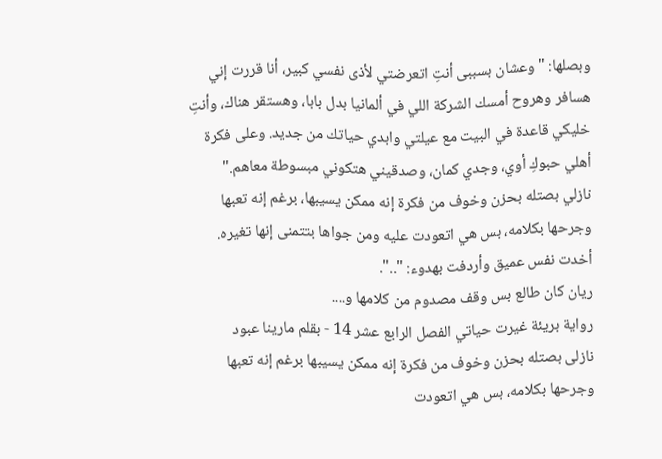وبصلها: "وعشان بسببى أنتِ اتعرضتي لأذى نفسي كبير، أنا قررت إني هسافر وهروح أمسك الشركة اللي في ألمانيا بدل بابا، وهستقر هناك، وأنتِ خليكي قاعدة في البيت مع عيلتي وابدي حياتك من جديد. وعلى فكرة أهلي حبوكِ أوي، وجدي كمان، وصدقيني هتكوني مبسوطة معاهم."
نازلي بصتله بحزن وخوف من فكرة إنه ممكن يسيبها، برغم إنه تعبها وجرحها بكلامه، بس هي اتعودت عليه ومن جواها بتتمنى إنها تغيره. أخدت نفس عميق وأردفت بهدوء: "..".
ريان كان طالع بس وقف مصدوم من كلامها و....
رواية بريئة غيرت حياتي الفصل الرابع عشر 14 - بقلم مارينا عبود
نازلى بصتله بحزن وخوف من فكرة إنه ممكن يسيبها برغم إنه تعبها وجرحها بكلامه، بس هي اتعودت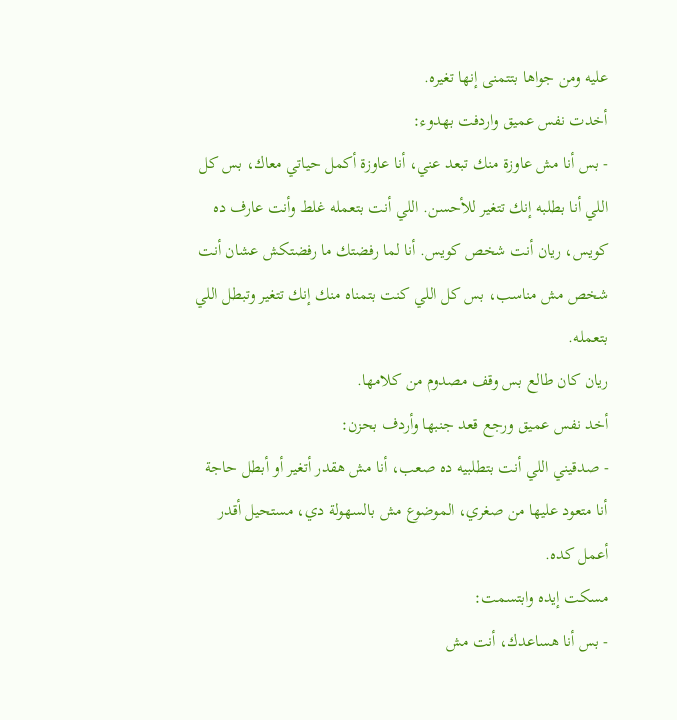عليه ومن جواها بتتمنى إنها تغيره.
أخدت نفس عميق واردفت بهدوء:
- بس أنا مش عاوزة منك تبعد عني، أنا عاوزة أكمل حياتي معاك، بس كل اللي أنا بطلبه إنك تتغير للأحسن. اللي أنت بتعمله غلط وأنت عارف ده كويس، ريان أنت شخص كويس. أنا لما رفضتك ما رفضتكش عشان أنت شخص مش مناسب، بس كل اللي كنت بتمناه منك إنك تتغير وتبطل اللي بتعمله.
ريان كان طالع بس وقف مصدوم من كلامها.
أخد نفس عميق ورجع قعد جنبها وأردف بحزن:
- صدقيني اللي أنت بتطلبيه ده صعب، أنا مش هقدر أتغير أو أبطل حاجة أنا متعود عليها من صغري، الموضوع مش بالسهولة دي، مستحيل أقدر أعمل كده.
مسكت إيده وابتسمت:
- بس أنا هساعدك، أنت مش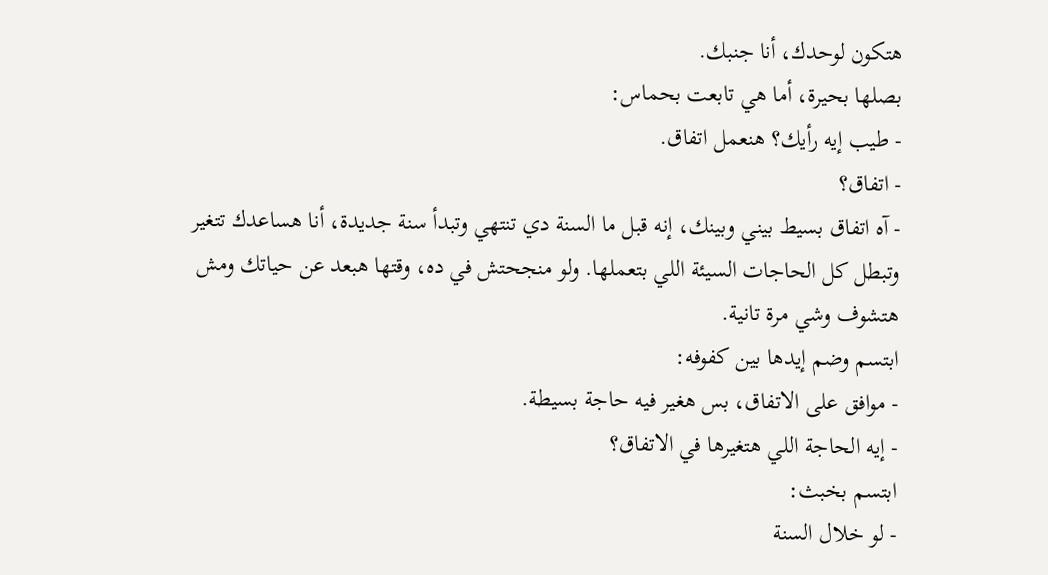هتكون لوحدك، أنا جنبك.
بصلها بحيرة، أما هي تابعت بحماس:
- طيب إيه رأيك؟ هنعمل اتفاق.
- اتفاق؟
- آه اتفاق بسيط بيني وبينك، إنه قبل ما السنة دي تنتهي وتبدأ سنة جديدة، أنا هساعدك تتغير وتبطل كل الحاجات السيئة اللي بتعملها. ولو منجحتش في ده، وقتها هبعد عن حياتك ومش هتشوف وشي مرة تانية.
ابتسم وضم إيدها بين كفوفه:
- موافق على الاتفاق، بس هغير فيه حاجة بسيطة.
- إيه الحاجة اللي هتغيرها في الاتفاق؟
ابتسم بخبث:
- لو خلال السنة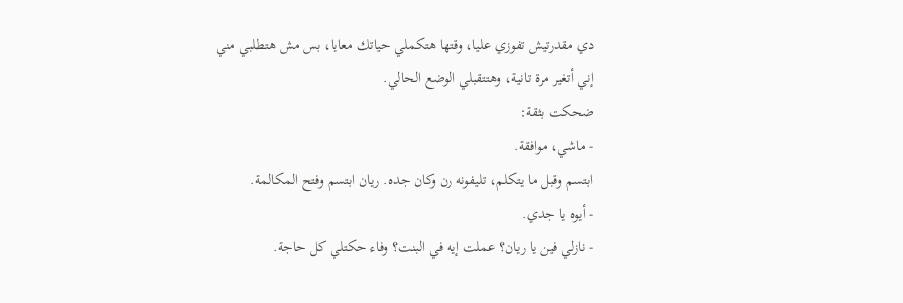دي مقدرتيش تفوزي عليا، وقتها هتكملي حياتك معايا، بس مش هتطلبي مني إني أتغير مرة تانية، وهتتقبلي الوضع الحالي.
ضحكت بثقة:
- ماشي، موافقة.
ابتسم وقبل ما يتكلم، تليفونه رن وكان جده. ريان ابتسم وفتح المكالمة.
- أيوه يا جدي.
- نازلي فين يا ريان؟ عملت إيه في البنت؟ وفاء حكتلي كل حاجة.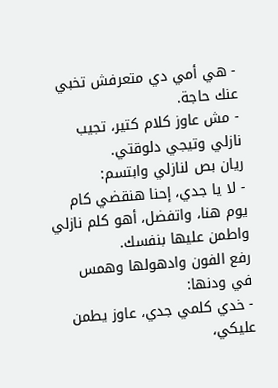- هي أمي دي متعرفش تخبي عنك حاجة.
- مش عاوز كلام كتير، تجيب نازلي وتيجي دلوقتي.
ريان بص لنازلي وابتسم:
- لا يا جدي، إحنا هنقضي كام يوم هنا، واتفضل، أهو كلم نازلي واطمن عليها بنفسك.
رفع الفون وادهولها وهمس في ودنها:
- خدي كلمي جدي، عاوز يطمن عليكي،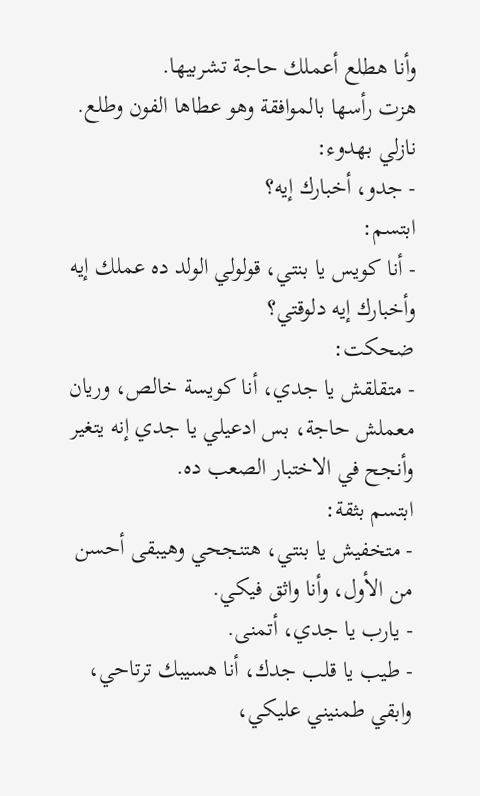وأنا هطلع أعملك حاجة تشربيها.
هزت رأسها بالموافقة وهو عطاها الفون وطلع.
نازلي بهدوء:
- جدو، أخبارك إيه؟
ابتسم:
- أنا كويس يا بنتي، قولولي الولد ده عملك إيه وأخبارك إيه دلوقتي؟
ضحكت:
- متقلقش يا جدي، أنا كويسة خالص، وريان معملش حاجة، بس ادعيلي يا جدي إنه يتغير وأنجح في الاختبار الصعب ده.
ابتسم بثقة:
- متخفيش يا بنتي، هتنجحي وهيبقى أحسن من الأول، وأنا واثق فيكي.
- يارب يا جدي، أتمنى.
- طيب يا قلب جدك، أنا هسيبك ترتاحي، وابقي طمنيني عليكي،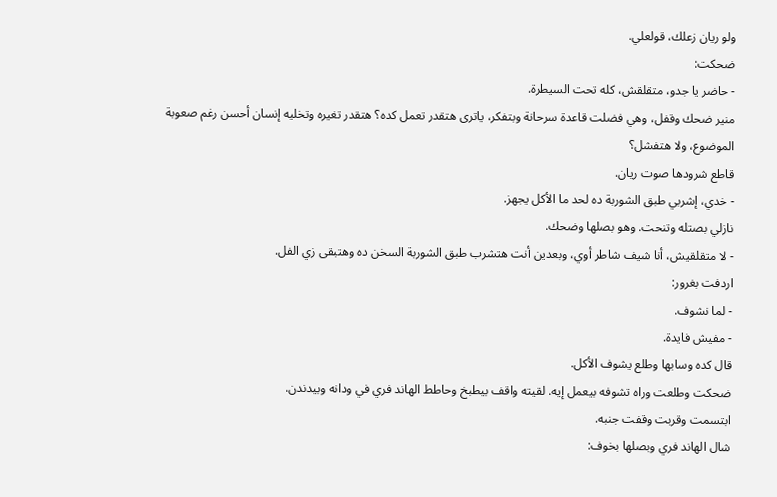ولو ريان زعلك، قولعلي.
ضحكت:
- حاضر يا جدو، متقلقش، كله تحت السيطرة.
منير ضحك وقفل، وهي فضلت قاعدة سرحانة وبتفكر، ياترى هتقدر تعمل كده؟ هتقدر تغيره وتخليه إنسان أحسن رغم صعوبة الموضوع، ولا هتفشل؟
قاطع شرودها صوت ريان.
- خدي، إشربي طبق الشوربة ده لحد ما الأكل يجهز.
نازلي بصتله وتنحت. وهو بصلها وضحك.
- لا متقلقيش، أنا شيف شاطر أوي، وبعدين أنت هتشرب طبق الشوربة السخن ده وهتبقى زي الفل.
اردفت بغرور:
- لما نشوف.
- مفيش فايدة.
قال كده وسابها وطلع يشوف الأكل.
ضحكت وطلعت وراه تشوفه بيعمل إيه. لقيته واقف بيطبخ وحاطط الهاند فري في ودانه وبيدندن.
ابتسمت وقربت وقفت جنبه.
شال الهاند فري وبصلها بخوف: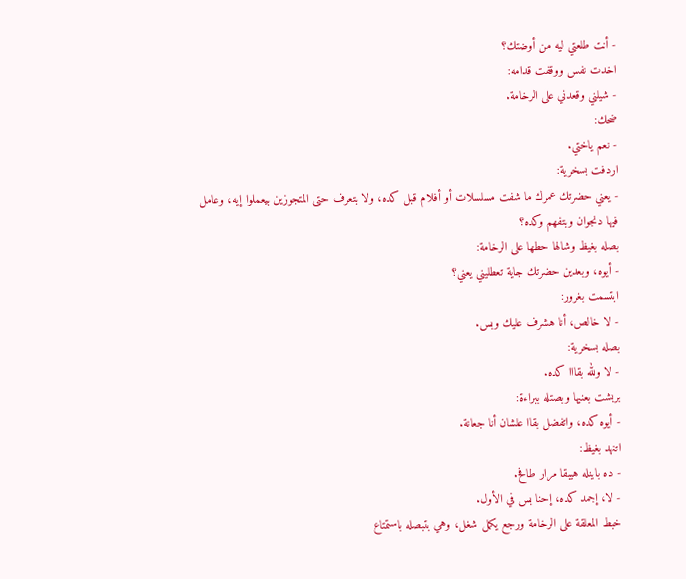- أنت طلعتي ليه من أوضتك؟
اخدت نفس ووقفت قدامه:
- شيلني وقعدني على الرخامة.
ضحك:
- نعم ياختي.
اردفت بسخرية:
- يعني حضرتك عمرك ما شفت مسلسلات أو أفلام قبل كده، ولا بتعرف حتى المتجوزين بيعملوا إيه، وعامل فيها دنجوان وبتفهم وكده؟
بصله بغيظ وشالها حطها على الرخامة:
- أيوه، وبعدين حضرتك جاية تعطليني يعني؟
ابتسمت بغرور:
- لا خالص، أنا هشرف عليك وبس.
بصله بسخرية:
- لا ولله بقااا كده.
بربشت بعنيها وبصتله ببراءة:
- أيوه كده، واتفضل بقاا علشان أنا جعانة.
اتنهد بغيظ:
- ده باينله هيبقا مرار طافح.
- لا، إجمد كده، إحنا بس في الأول.
خبط المعلقة على الرخامة ورجع يكمل شغل، وهي بتبصله باستمتاع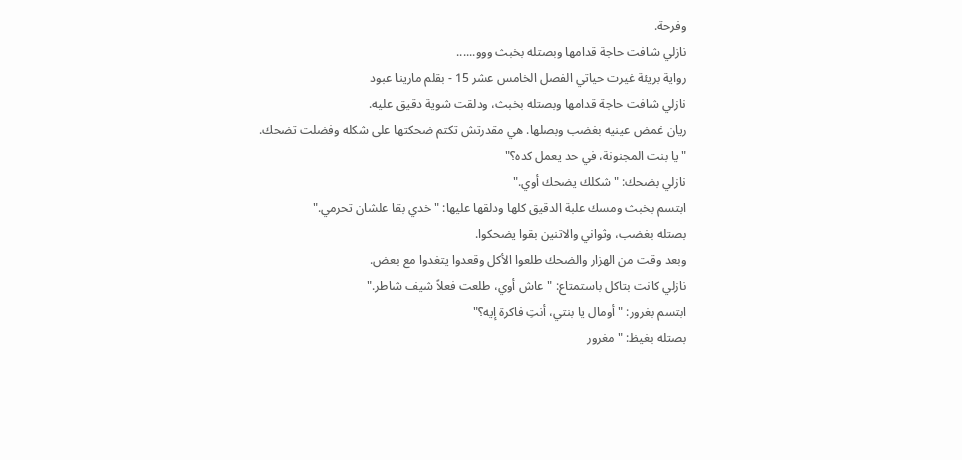وفرحة.
نازلي شافت حاجة قدامها وبصتله بخبث ووو......
رواية بريئة غيرت حياتي الفصل الخامس عشر 15 - بقلم مارينا عبود
نازلي شافت حاجة قدامها وبصتله بخبث، ودلقت شوية دقيق عليه.
ريان غمض عينيه بغضب وبصلها. هي مقدرتش تكتم ضحكتها على شكله وفضلت تضحك.
"يا بنت المجنونة، في حد يعمل كده؟"
نازلي بضحك: "شكلك يضحك أوي."
ابتسم بخبث ومسك علبة الدقيق كلها ودلقها عليها: "خدي بقا علشان تحرمي."
بصتله بغضب، وثواني والاتنين بقوا يضحكوا.
وبعد وقت من الهزار والضحك طلعوا الأكل وقعدوا يتغدوا مع بعض.
نازلي كانت بتاكل باستمتاع: "عاش أوي، طلعت فعلاً شيف شاطر."
ابتسم بغرور: "أومال يا بنتي، أنتِ فاكرة إيه؟"
بصتله بغيظ: "مغرور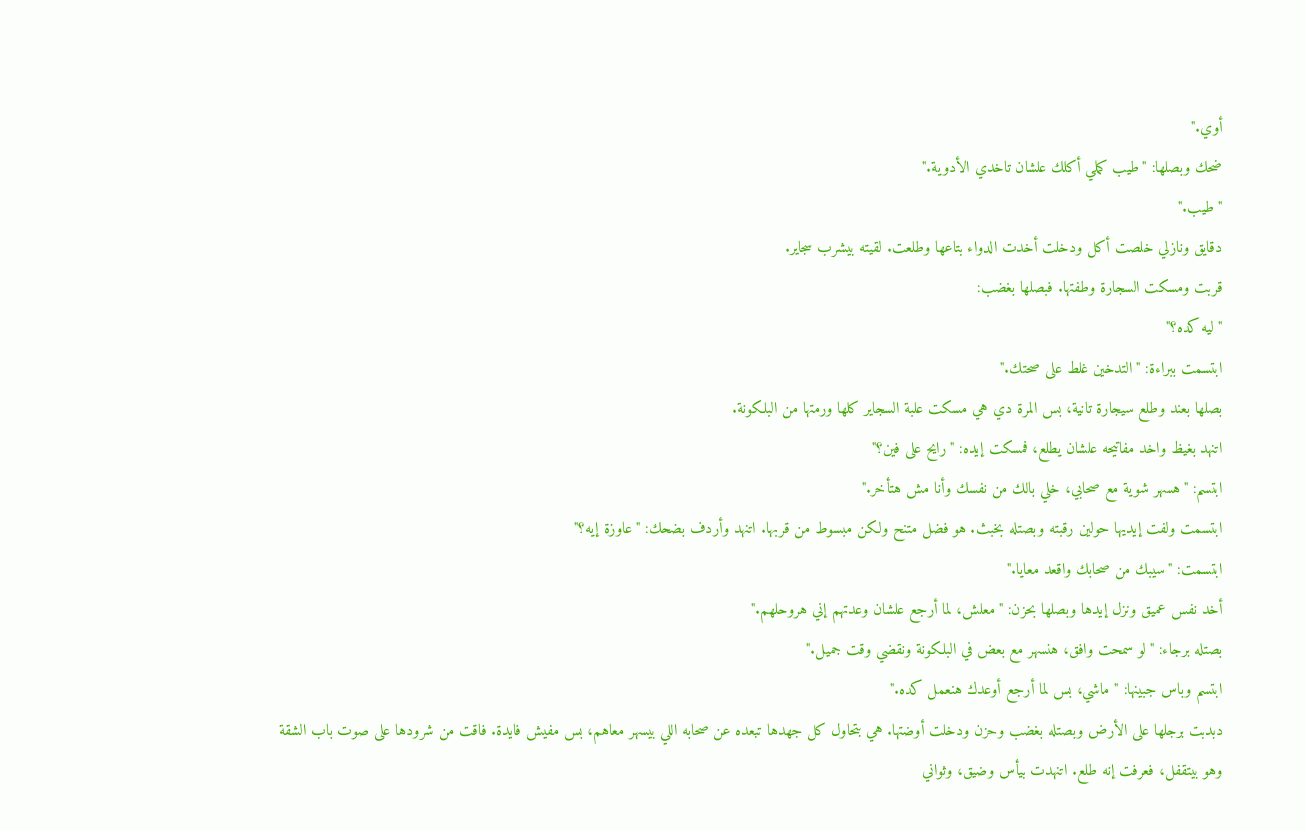أوي."
ضحك وبصلها: "طيب كملي أكلك علشان تاخدي الأدوية."
"طيب."
دقايق ونازلي خلصت أكل ودخلت أخدت الدواء بتاعها وطلعت. لقيته بيشرب سجاير.
قربت ومسكت السجارة وطفتها. فبصلها بغضب:
"ليه كده؟"
ابتسمت ببراءة: "التدخين غلط على صحتك."
بصلها بعند وطلع سيجارة تانية، بس المرة دي هي مسكت علبة السجاير كلها ورمتها من البلكونة.
اتنهد بغيظ واخد مفاتيحه علشان يطلع، فمسكت إيده: "رايح على فين؟"
ابتسم: "هسهر شوية مع صحابي، خلي بالك من نفسك وأنا مش هتأخر."
ابتسمت ولفت إيديها حولين رقبته وبصتله بخبث. هو فضل متنح ولكن مبسوط من قربها. اتنهد وأردف بضحك: "عاوزة إيه؟"
ابتسمت: "سيبك من صحابك واقعد معايا."
أخد نفس عميق ونزل إيدها وبصلها بحزن: "معلش، لما أرجع علشان وعدتهم إني هروحلهم."
بصتله برجاء: "لو سمحت وافق، هنسهر مع بعض في البلكونة ونقضي وقت جميل."
ابتسم وباس جبينها: "ماشي، بس لما أرجع أوعدك هنعمل كده."
دبدبت برجلها على الأرض وبصتله بغضب وحزن ودخلت أوضتها. هي بتحاول كل جهدها تبعده عن صحابه اللي بيسهر معاهم، بس مفيش فايدة. فاقت من شرودها على صوت باب الشقة وهو بيتقفل، فعرفت إنه طلع. اتنهدت بيأس وضيق، وثواني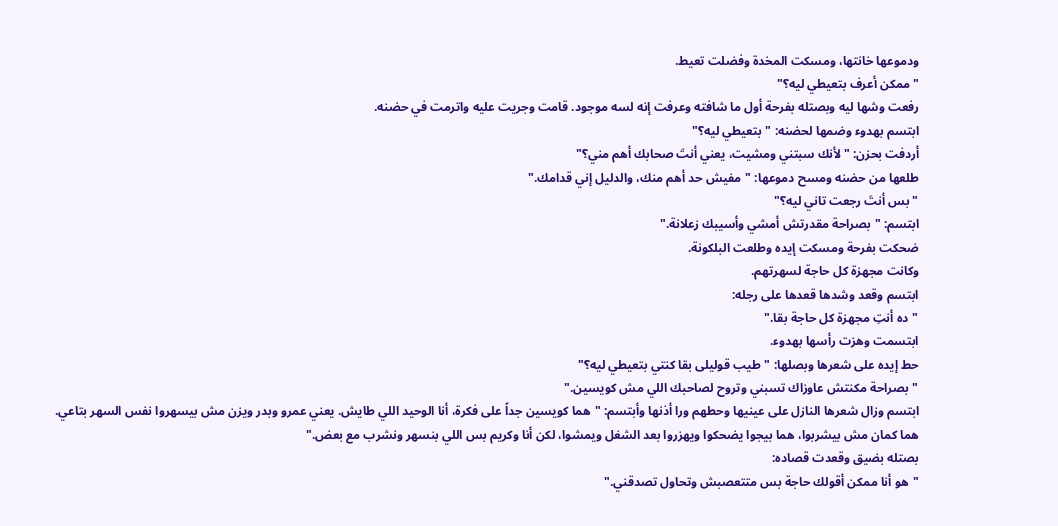ودموعها خانتها، ومسكت المخدة وفضلت تعيط.
"ممكن أعرف بتعيطي ليه؟"
رفعت وشها ليه وبصتله بفرحة أول ما شافته وعرفت إنه لسه موجود. قامت وجريت عليه واترمت في حضنه.
ابتسم بهدوء وضمها لحضنه: "بتعيطي ليه؟"
أردفت بحزن: "لأنك سبتني ومشيت، يعني أنتَ صحابك أهم مني؟"
طلعها من حضنه ومسح دموعها: "مفيش حد أهم منك، والدليل إني قدامك."
"بس أنتَ رجعت تاني ليه؟"
ابتسم: "بصراحة مقدرتش أمشي وأسيبك زعلانة."
ضحكت بفرحة ومسكت إيده وطلعت البلكونة.
وكانت مجهزة كل حاجة لسهرتهم.
ابتسم وقعد وشدها قعدها على رجله:
"ده أنتِ مجهزة كل حاجة بقا."
ابتسمت وهزت رأسها بهدوء.
حط إيده على شعرها وبصلها: "طيب قوليلى بقا كنتي بتعيطي ليه؟"
"بصراحة مكنتش عاوزاك تسبني وتروح لصاحبك اللي مش كويسين."
ابتسم وزال شعرها النازل على عينيها وحطهم ورا أذنها وأبتسم: "هما كويسين جداً على فكرة، أنا الوحيد اللي طايش. يعني عمرو وبدر ويزن مش بيسهروا نفس السهر بتاعي. هما كمان مش بيشربوا، هما بيجوا يضحكوا ويهزروا بعد الشغل ويمشوا، لكن أنا وكريم بس اللي بنسهر ونشرب مع بعض."
بصتله بضيق وقعدت قصاده:
"هو أنا ممكن أقولك حاجة بس متتعصبش وتحاول تصدقني."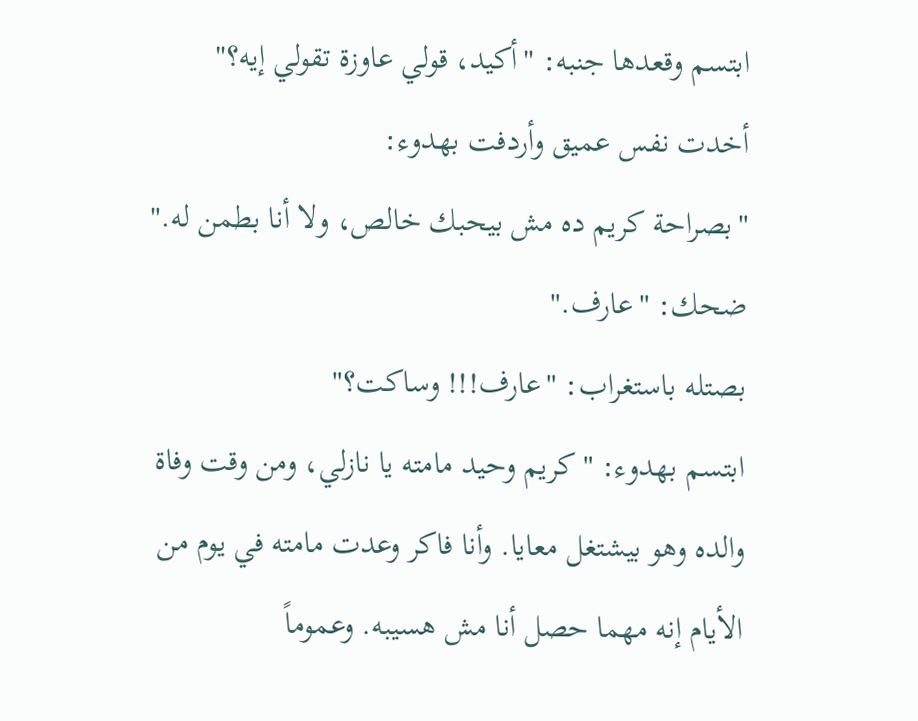ابتسم وقعدها جنبه: "أكيد، قولي عاوزة تقولي إيه؟"
أخدت نفس عميق وأردفت بهدوء:
"بصراحة كريم ده مش بيحبك خالص، ولا أنا بطمن له."
ضحك: "عارف."
بصتله باستغراب: "عارف!!! وساكت؟"
ابتسم بهدوء: "كريم وحيد مامته يا نازلي، ومن وقت وفاة والده وهو بيشتغل معايا. وأنا فاكر وعدت مامته في يوم من الأيام إنه مهما حصل أنا مش هسيبه. وعموماً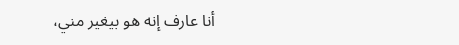أنا عارف إنه هو بيغير مني،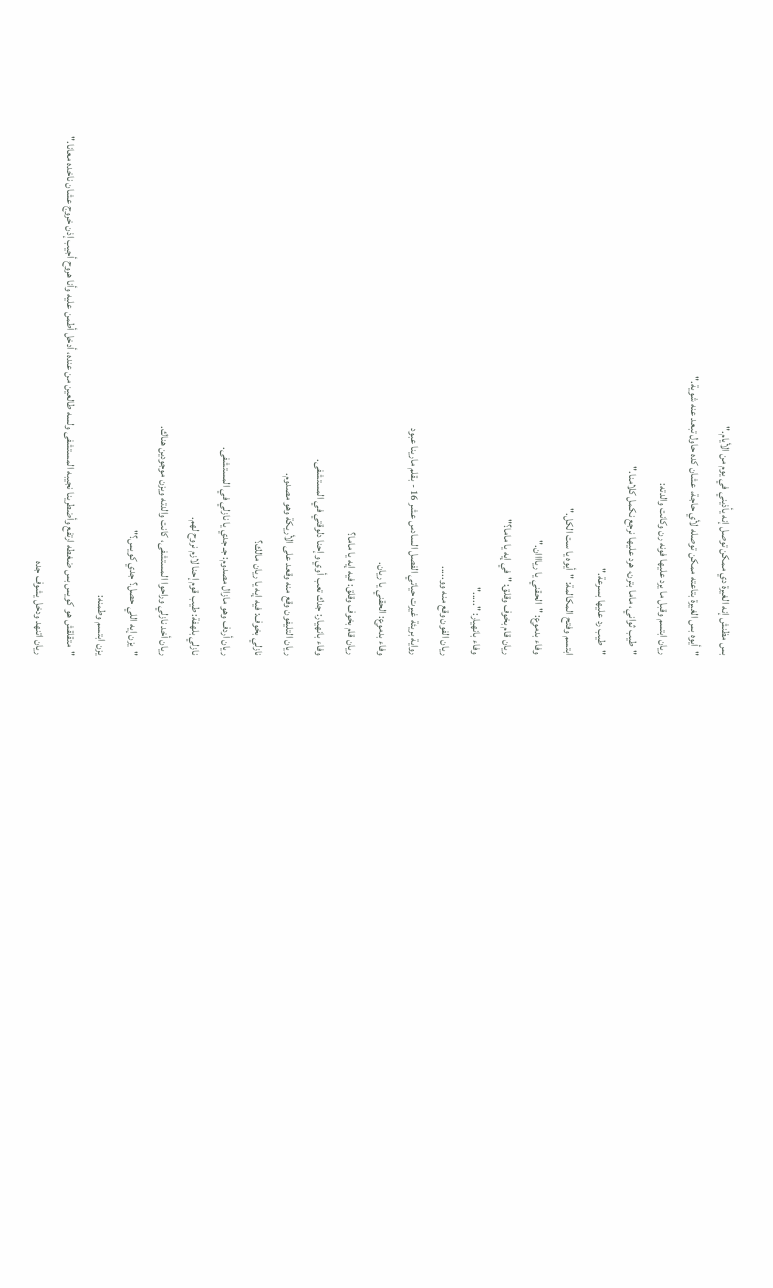بس مظنش إنه الغيرة دي ممكن توصل إنه يأذيني في يوم من الأيام."
"أيوه بس الغيرة بتاعته ممكن توصله لأي حاجة، عشان كده حاول تبعد عنه شوية."
ريان ابتسم وقبل ما يرد عليها فونه رن وكانت والدته:
"طيب ثواني، ماما بترن، هرد عليها نرجع نكمل كلامنا."
"طيب رد عليها بسرعة."
ابتسم وفتح المكالمة: "أيوه يا ست الكل."
وفاء بدموع: "الحقني يا رياااان."
ريان قام بخوف وقلق: "في إيه يا ماما؟"
وفاء بانهيار: "....."
ريان الفون وقع منه وو.....
رواية بريئة غيرت حياتي الفصل السادس عشر 16 - بقلم مارينا عبود
وفاء بدموع: الحقني يا ريان.
ريان قام بخوف وقلق: فيه إيه يا ماما؟
وفاء بانهيار: جدك تعب أوي وإحنا دلوقتي في المستشفى.
ريان التليفون وقع منه وقعد على الأريكة وهو مصدوم.
نازلي بخوف: فيه إيه يا ريان مالك؟
ريان أردف وهو مازال مصدوم: جـ جدي يا نازلي في المستشفى.
نازلي بلهفة: طيب قوم إحنا لازم نروح لهم.
ريان أخد نازلي وراحوا المستشفى، كانت والدته ويزن موجودين هناك.
"يزن إيه اللي حصل؟ جدي كويس؟"
يزن ابتسم وطمنه:
"متقلقش هو كويس بس ضغطه ارتفع وأضطرينا نجيبه المستشفى ولسه طالعين من عنده، أدخل أطمن عليه وأنا هروح أجيب إذن خروج عشان ناخده معانا."
ريان اتنهد ودخل يشوف جده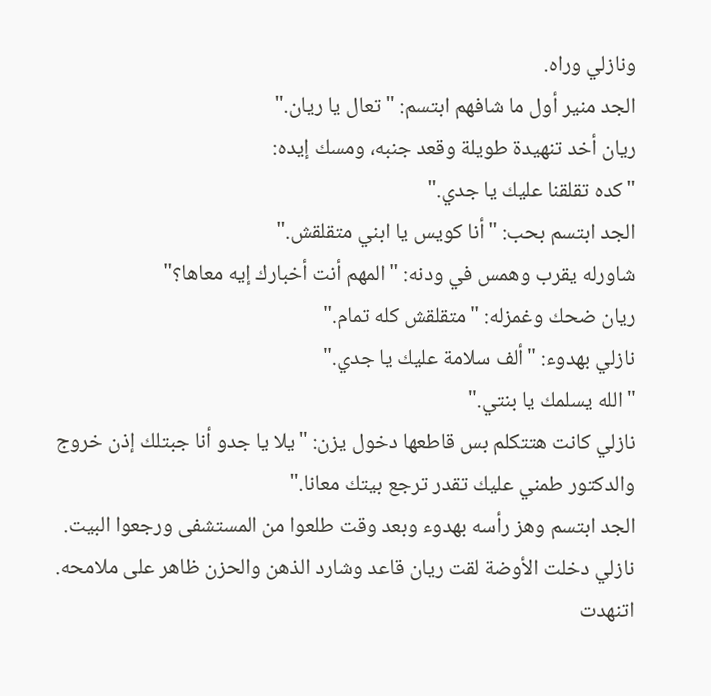ونازلي وراه.
الجد منير أول ما شافهم ابتسم: "تعال يا ريان."
ريان أخد تنهيدة طويلة وقعد جنبه، ومسك إيده:
"كده تقلقنا عليك يا جدي."
الجد ابتسم بحب: "أنا كويس يا ابني متقلقش."
شاورله يقرب وهمس في ودنه: "المهم أنت أخبارك إيه معاها؟"
ريان ضحك وغمزله: "متقلقش كله تمام."
نازلي بهدوء: "ألف سلامة عليك يا جدي."
"الله يسلمك يا بنتي."
نازلي كانت هتتكلم بس قاطعها دخول يزن: "يلا يا جدو أنا جبتلك إذن خروج والدكتور طمني عليك تقدر ترجع بيتك معانا."
الجد ابتسم وهز رأسه بهدوء وبعد وقت طلعوا من المستشفى ورجعوا البيت.
نازلي دخلت الأوضة لقت ريان قاعد وشارد الذهن والحزن ظاهر على ملامحه.
اتنهدت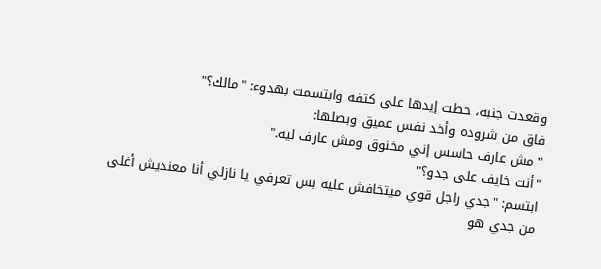وقعدت جنبه، حطت إيدها على كتفه وابتسمت بهدوء: "مالك؟"
فاق من شروده وأخد نفس عميق وبصلها:
"مش عارف حاسس إني مخنوق ومش عارف ليه."
"أنت خايف على جدو؟"
ابتسم: "جدي راجل قوي ميتخافش عليه بس تعرفي يا نازلي أنا معنديش أغلى من جدي هو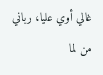غالي أوي عليا، رباني من لما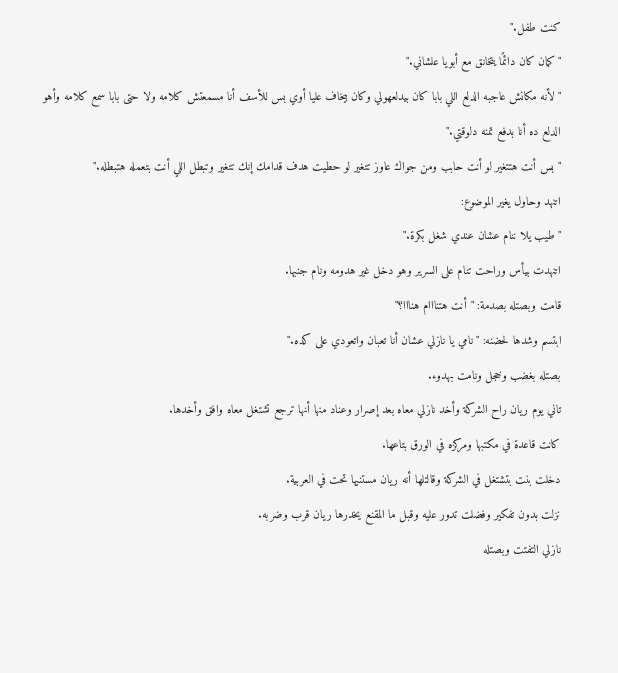كنت طفل."
"كمان كان دائمًا يتخانق مع أبويا علشاني."
"لأنه مكانش عاجبه الدلع اللي بابا كان بيدلعهولي وكان بيخاف عليا أوي بس للأسف أنا مسمعتش كلامه ولا حتى بابا سمع كلامه وأهو الدلع ده أنا بدفع تمنه دلوقتي."
"بس أنت هتتغير لو أنت حابب ومن جواك عاوز تتغير لو حطيت هدف قدامك إنك تتغير وتبطل اللي أنت بتعمله هتبطله."
اتنهد وحاول يغير الموضوع:
"طيب يلا ننام عشان عندي شغل بكرة."
اتنهدت بيأس وراحت تنام على السرير وهو دخل غير هدومه ونام جنبها.
قامت وبصتله بصدمة: "أنت هتنااام هنااا؟"
ابتسم وشدها لحضنه: "نامي يا نازلي عشان أنا تعبان واتعودي على كده."
بصتله بغضب وخجل ونامت بهدوء.
تاني يوم ريان راح الشركة وأخد نازلي معاه بعد إصرار وعناد منها أنها ترجع تشتغل معاه وافق وأخدها.
كانت قاعدة في مكتبها ومركزه في الورق بتاعها.
دخلت بنت بتشتغل في الشركة وقالتلها أنه ريان مستنيها تحت في العربية.
نزلت بدون تفكير وفضلت تدور عليه وقبل ما المقنع يخدرها ريان قرب وضربه.
نازلي التفتت وبصتله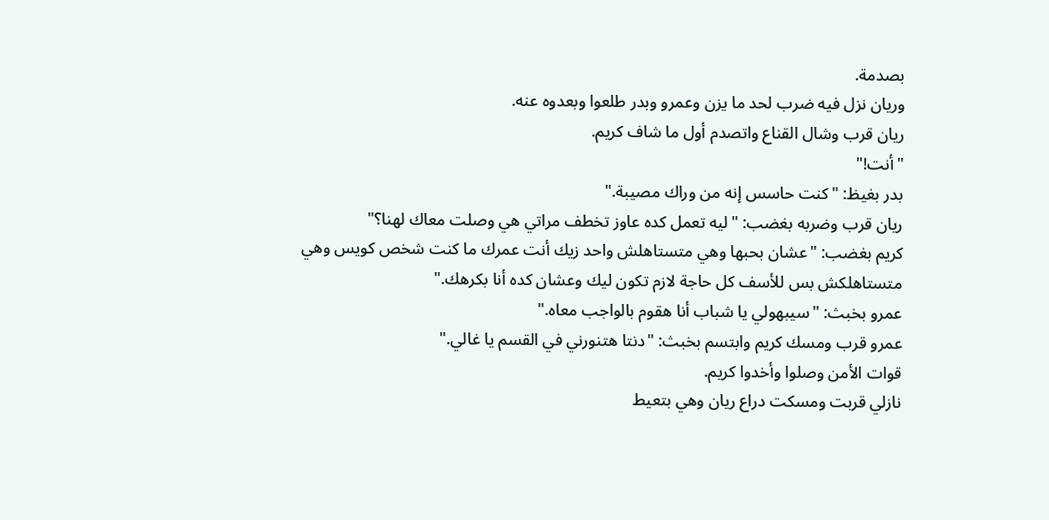بصدمة.
وريان نزل فيه ضرب لحد ما يزن وعمرو وبدر طلعوا وبعدوه عنه.
ريان قرب وشال القناع واتصدم أول ما شاف كريم.
"أنت!"
بدر بغيظ: "كنت حاسس إنه من وراك مصيبة."
ريان قرب وضربه بغضب: "ليه تعمل كده عاوز تخطف مراتي هي وصلت معاك لهنا؟"
كريم بغضب: "عشان بحبها وهي متستاهلش واحد زيك أنت عمرك ما كنت شخص كويس وهي متستاهلكش بس للأسف كل حاجة لازم تكون ليك وعشان كده أنا بكرهك."
عمرو بخبث: "سيبهولي يا شباب أنا هقوم بالواجب معاه."
عمرو قرب ومسك كريم وابتسم بخبث: "دنتا هتنورني في القسم يا غالي."
قوات الأمن وصلوا وأخدوا كريم.
نازلي قربت ومسكت دراع ريان وهي بتعيط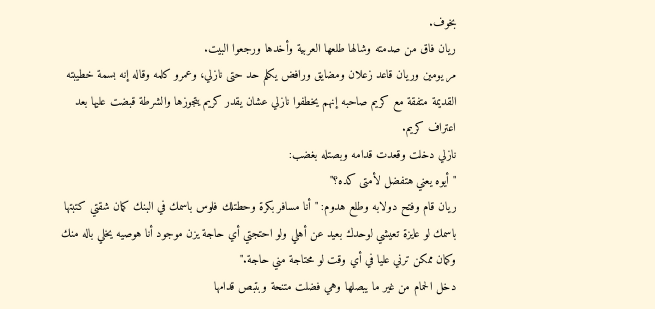بخوف.
ريان فاق من صدمته وشالها طلعها العربية وأخدها ورجعوا البيت.
مر يومين وريان قاعد زعلان ومضايق ورافض يكلم حد حتى نازلي، وعمرو كلمه وقاله إنه بسمة خطيبته القديمة متفقة مع كريم صاحبه إنهم يخطفوا نازلي عشان يقدر كريم يتجوزها والشرطة قبضت عليها بعد اعتراف كريم.
نازلي دخلت وقعدت قدامه وبصتله بغضب:
"أيوه يعني هتفضل لأمتى كده؟"
ريان قام وفتح دولابه وطلع هدوم: "أنا مسافر بكرة وحطتلك فلوس باسمك في البنك كمان شقتي كتبتها باسمك لو عايزة تعيشي لوحدك بعيد عن أهلي ولو احتجتي أي حاجة يزن موجود أنا هوصيه يخلي باله منك وكمان ممكن ترني عليا في أي وقت لو محتاجة مني حاجة."
دخل الحمام من غير ما يبصلها وهي فضلت متنحة وبتبص قدامها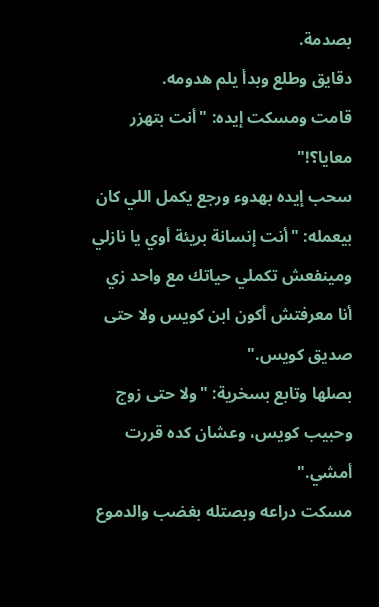بصدمة.
دقايق وطلع وبدأ يلم هدومه.
قامت ومسكت إيده: "أنت بتهزر معايا؟!"
سحب إيده بهدوء ورجع يكمل اللي كان بيعمله: "أنت إنسانة بريئة أوي يا نازلي ومينفعش تكملي حياتك مع واحد زي أنا معرفتش أكون ابن كويس ولا حتى صديق كويس."
بصلها وتابع بسخرية: "ولا حتى زوج وحبيب كويس، وعشان كده قررت أمشي."
مسكت دراعه وبصتله بغضب والدموع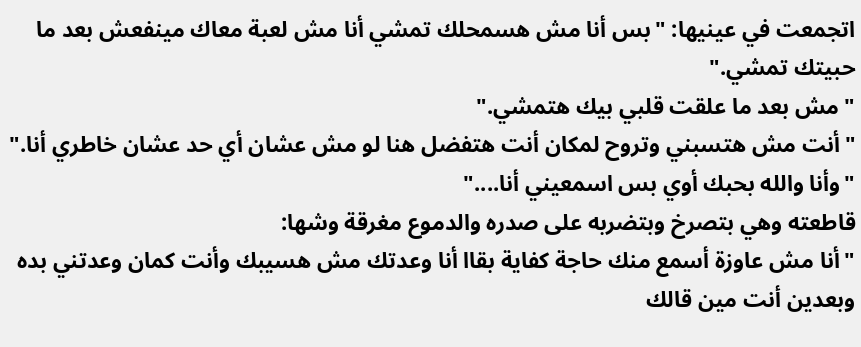اتجمعت في عينيها: "بس أنا مش هسمحلك تمشي أنا مش لعبة معاك مينفعش بعد ما حبيتك تمشي."
"مش بعد ما علقت قلبي بيك هتمشي."
"أنت مش هتسبني وتروح لمكان أنت هتفضل هنا لو مش عشان أي حد عشان خاطري أنا."
"وأنا والله بحبك أوي بس اسمعيني أنا...."
قاطعته وهي بتصرخ وبتضربه على صدره والدموع مغرقة وشها:
"أنا مش عاوزة أسمع منك حاجة كفاية بقاا أنا وعدتك مش هسيبك وأنت كمان وعدتني بده وبعدين أنت مين قالك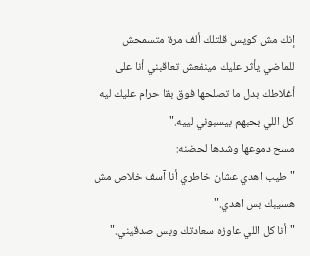إنك مش كويس قلتلك ألف مرة متسمحش للماضي يأثر عليك مينفعش تعاقبني أنا على أغلاطك بدل ما تصلحها فوق بقا حرام عليك ليه كل اللي بحبهم بيسبوني لييه."
مسح دموعها وشدها لحضنه:
"طيب اهدي عشان خاطري أنا آسف خلاص مش هسيبك بس اهدي."
"أنا كل اللي عاوزه سعادتك وبس صدقيني."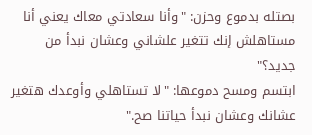بصتله بدموع وحزن: "وأنا سعادتي معاك يعني أنا مستاهلش إنك تتغير علشاني وعشان نبدأ من جديد؟"
ابتسم ومسح دموعها: "لا تستاهلي وأوعدك هتغير عشانك وعشان نبدأ حياتنا صح."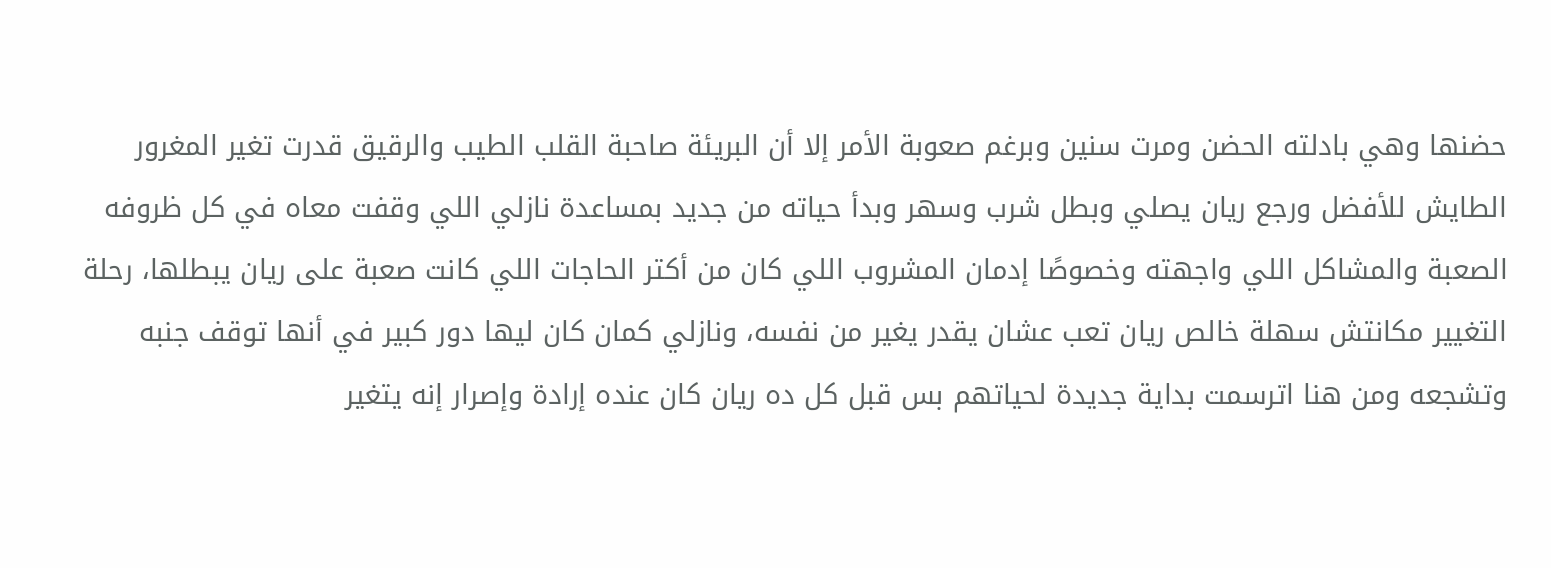حضنها وهي بادلته الحضن ومرت سنين وبرغم صعوبة الأمر إلا أن البريئة صاحبة القلب الطيب والرقيق قدرت تغير المغرور الطايش للأفضل ورجع ريان يصلي وبطل شرب وسهر وبدأ حياته من جديد بمساعدة نازلي اللي وقفت معاه في كل ظروفه الصعبة والمشاكل اللي واجهته وخصوصًا إدمان المشروب اللي كان من أكتر الحاجات اللي كانت صعبة على ريان يبطلها، رحلة التغيير مكانتش سهلة خالص ريان تعب عشان يقدر يغير من نفسه، ونازلي كمان كان ليها دور كبير في أنها توقف جنبه وتشجعه ومن هنا اترسمت بداية جديدة لحياتهم بس قبل كل ده ريان كان عنده إرادة وإصرار إنه يتغير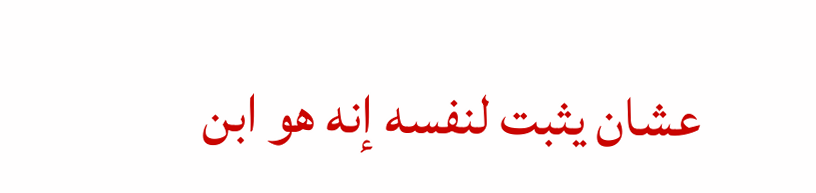عشان يثبت لنفسه إنه هو ابن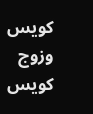كويس وزوج كويس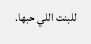للبنت اللي حبها.